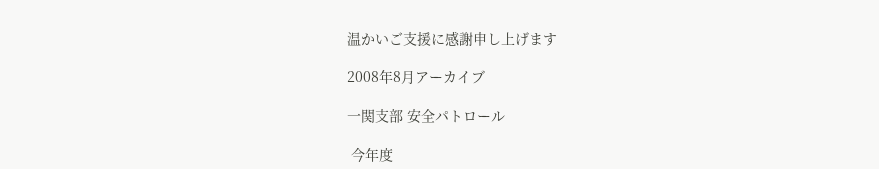温かいご支援に感謝申し上げます

2008年8月アーカイブ

一関支部 安全パトロール

 今年度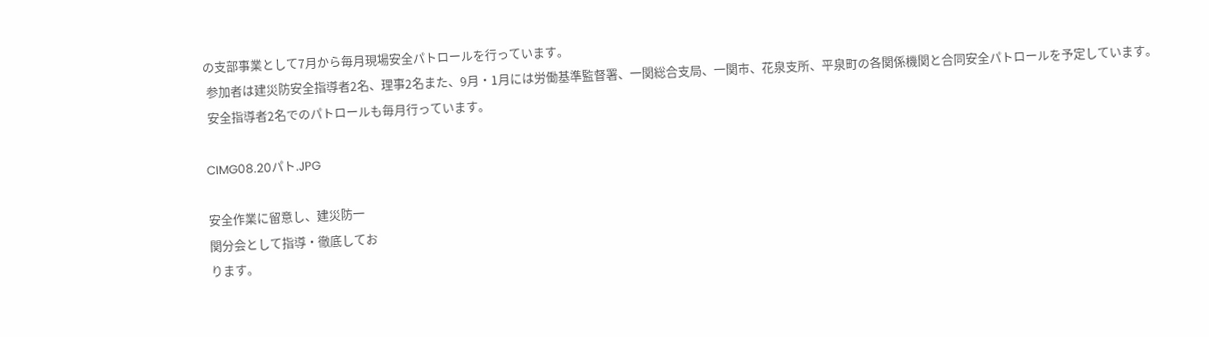の支部事業として7月から毎月現場安全パトロールを行っています。
 参加者は建災防安全指導者2名、理事2名また、9月・1月には労働基準監督署、一関総合支局、一関市、花泉支所、平泉町の各関係機関と合同安全パトロールを予定しています。
 安全指導者2名でのパトロールも毎月行っています。

CIMG08.20パト.JPG

安全作業に留意し、建災防一
関分会として指導・徹底してお
ります。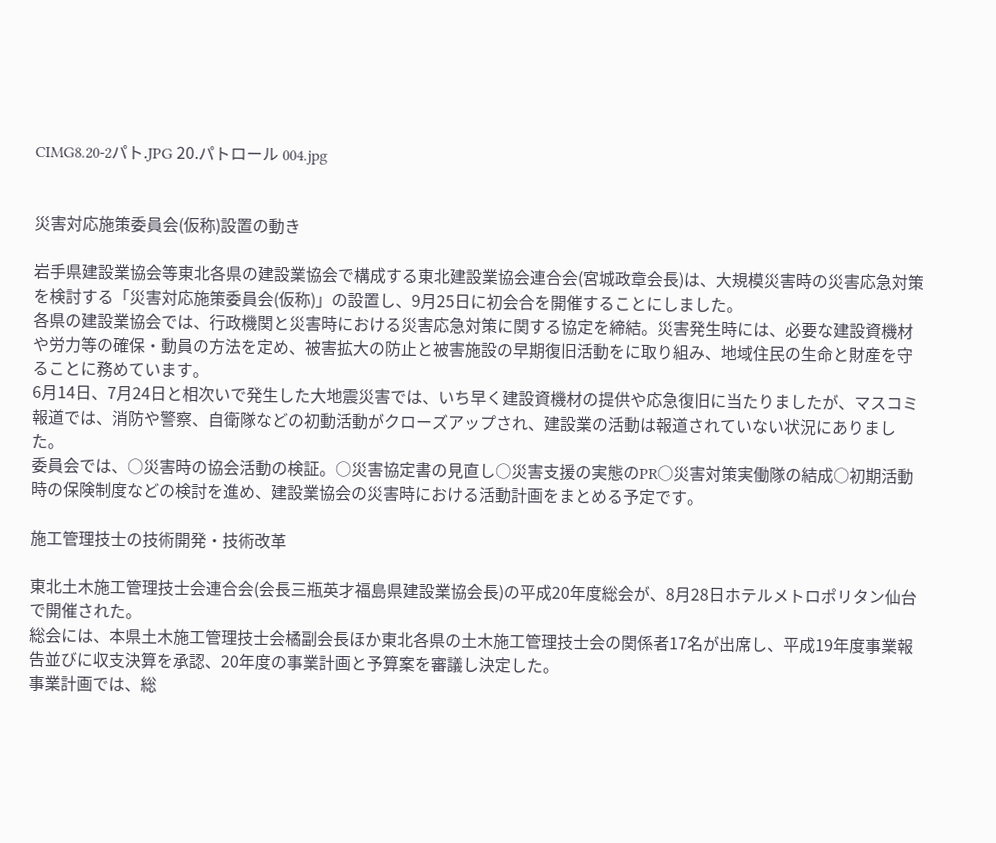CIMG8.20-2パト.JPG 20.パトロール 004.jpg


災害対応施策委員会(仮称)設置の動き

岩手県建設業協会等東北各県の建設業協会で構成する東北建設業協会連合会(宮城政章会長)は、大規模災害時の災害応急対策を検討する「災害対応施策委員会(仮称)」の設置し、9月25日に初会合を開催することにしました。
各県の建設業協会では、行政機関と災害時における災害応急対策に関する協定を締結。災害発生時には、必要な建設資機材や労力等の確保・動員の方法を定め、被害拡大の防止と被害施設の早期復旧活動をに取り組み、地域住民の生命と財産を守ることに務めています。
6月14日、7月24日と相次いで発生した大地震災害では、いち早く建設資機材の提供や応急復旧に当たりましたが、マスコミ報道では、消防や警察、自衛隊などの初動活動がクローズアップされ、建設業の活動は報道されていない状況にありました。
委員会では、○災害時の協会活動の検証。○災害協定書の見直し○災害支援の実態のPR○災害対策実働隊の結成○初期活動時の保険制度などの検討を進め、建設業協会の災害時における活動計画をまとめる予定です。

施工管理技士の技術開発・技術改革

東北土木施工管理技士会連合会(会長三瓶英才福島県建設業協会長)の平成20年度総会が、8月28日ホテルメトロポリタン仙台で開催された。
総会には、本県土木施工管理技士会橘副会長ほか東北各県の土木施工管理技士会の関係者17名が出席し、平成19年度事業報告並びに収支決算を承認、20年度の事業計画と予算案を審議し決定した。
事業計画では、総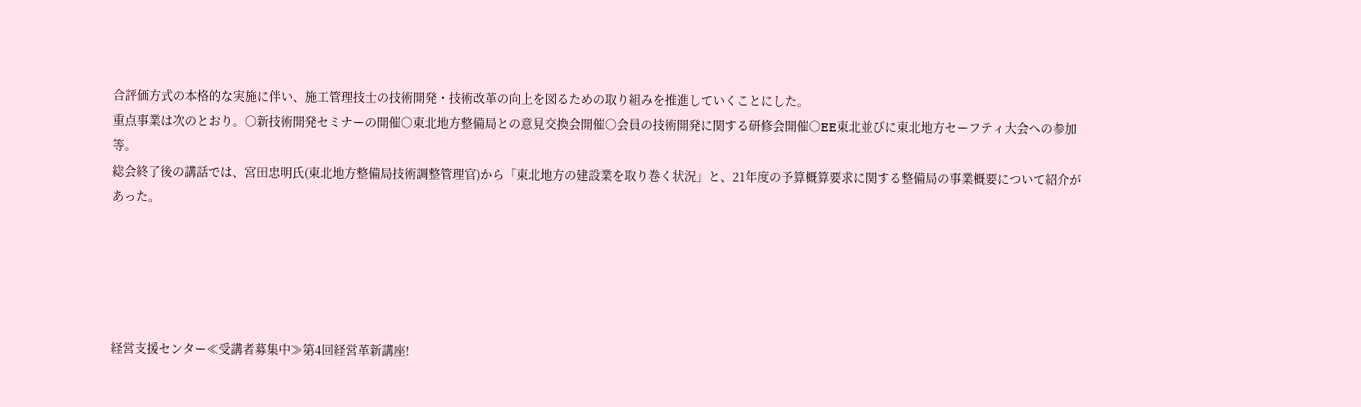合評価方式の本格的な実施に伴い、施工管理技士の技術開発・技術改革の向上を図るための取り組みを推進していくことにした。
重点事業は次のとおり。○新技術開発セミナーの開催○東北地方整備局との意見交換会開催○会員の技術開発に関する研修会開催○EE東北並びに東北地方セーフティ大会への参加等。
総会終了後の講話では、宮田忠明氏(東北地方整備局技術調整管理官)から「東北地方の建設業を取り巻く状況」と、21年度の予算概算要求に関する整備局の事業概要について紹介があった。





経営支援センター≪受講者募集中≫第4回経営革新講座!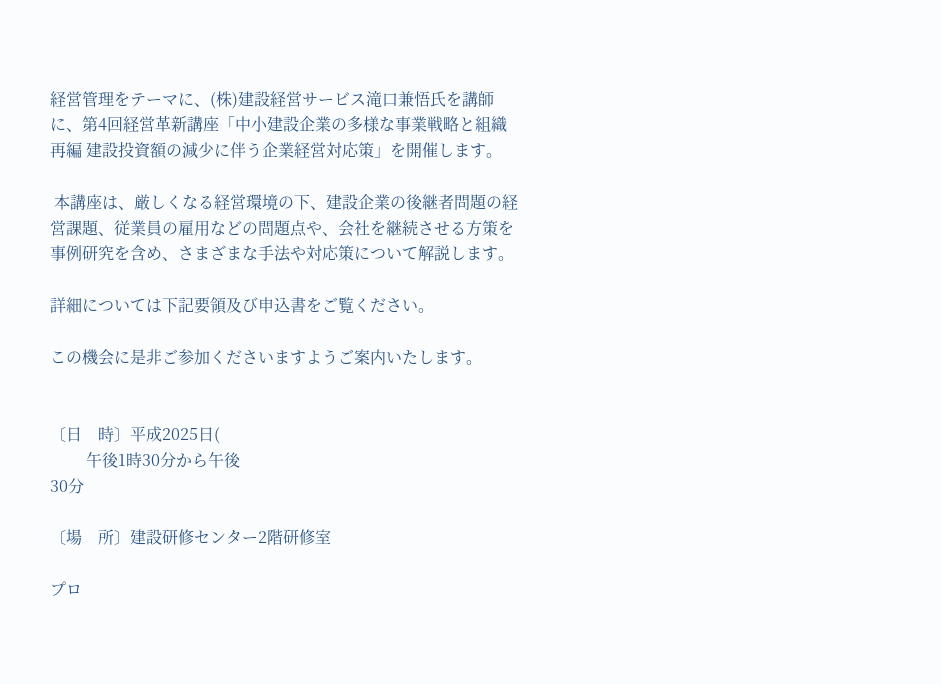経営管理をテーマに、(株)建設経営サービス滝口兼悟氏を講師に、第4回経営革新講座「中小建設企業の多様な事業戦略と組織再編 建設投資額の減少に伴う企業経営対応策」を開催します。

 本講座は、厳しくなる経営環境の下、建設企業の後継者問題の経営課題、従業員の雇用などの問題点や、会社を継続させる方策を事例研究を含め、さまざまな手法や対応策について解説します。

詳細については下記要領及び申込書をご覧ください。

この機会に是非ご参加くださいますようご案内いたします。


〔日    時〕平成2025日(
         午後1時30分から午後
30分

〔場    所〕建設研修センター2階研修室

プロ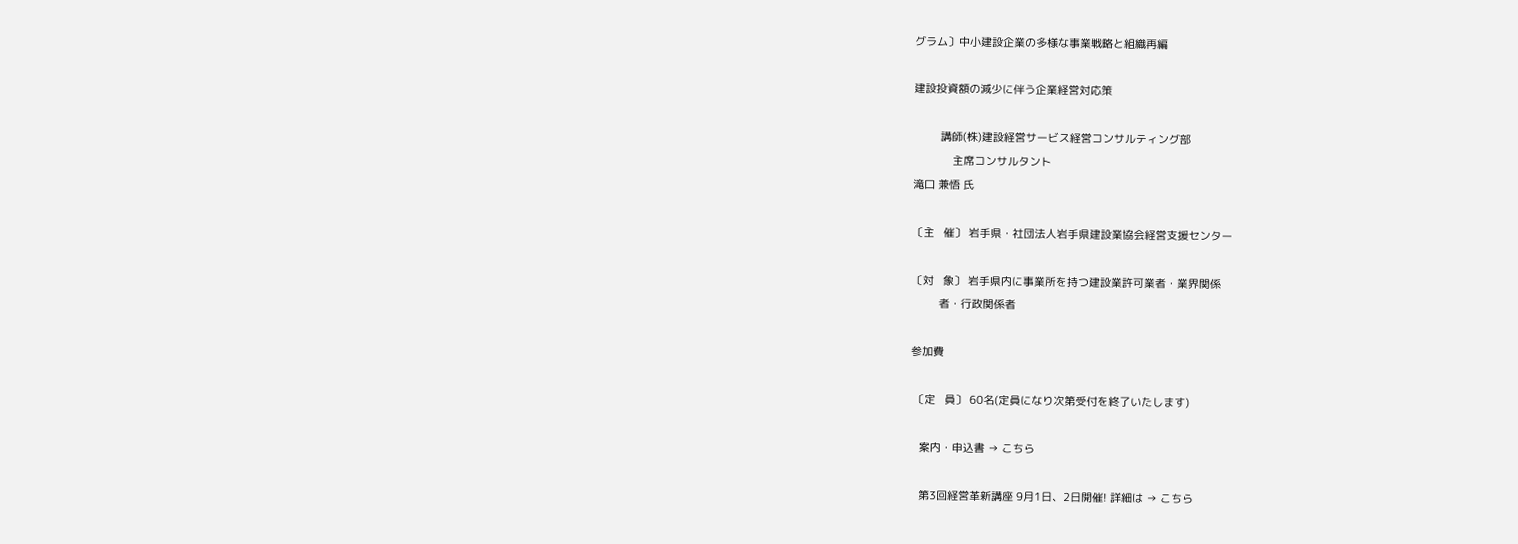グラム〕中小建設企業の多様な事業戦略と組織再編

建設投資額の減少に伴う企業経営対応策

         講師(株)建設経営サービス経営コンサルティング部
             主席コンサルタント
滝口 兼悟 氏

〔主   催〕 岩手県・社団法人岩手県建設業協会経営支援センター

〔対   象〕 岩手県内に事業所を持つ建設業許可業者・業界関係
         者・行政関係者

参加費

 〔定   員〕 60名(定員になり次第受付を終了いたします)

   案内・申込書 → こちら

   第3回経営革新講座 9月1日、2日開催! 詳細は → こちら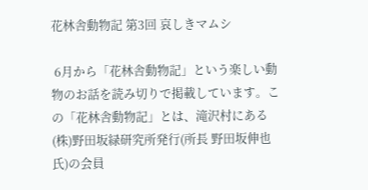花林舎動物記 第3回 哀しきマムシ

 6月から「花林舎動物記」という楽しい動物のお話を読み切りで掲載しています。この「花林舎動物記」とは、滝沢村にある(株)野田坂緑研究所発行(所長 野田坂伸也氏)の会員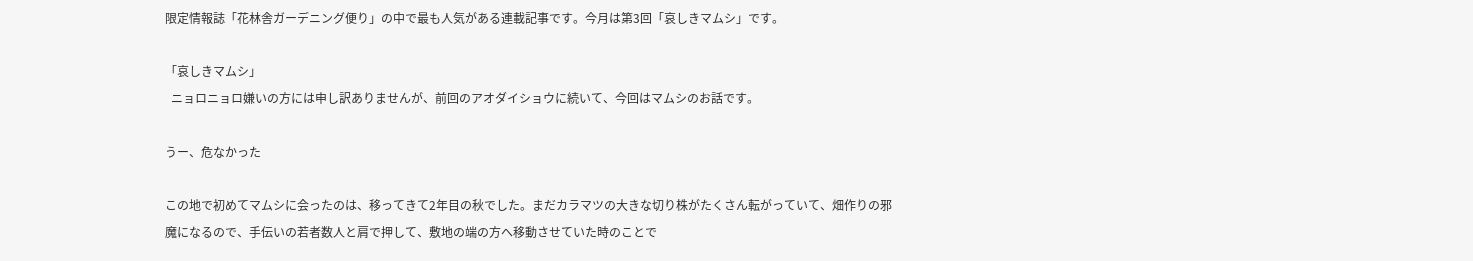限定情報誌「花林舎ガーデニング便り」の中で最も人気がある連載記事です。今月は第3回「哀しきマムシ」です。

「哀しきマムシ」
  ニョロニョロ嫌いの方には申し訳ありませんが、前回のアオダイショウに続いて、今回はマムシのお話です。

うー、危なかった

この地で初めてマムシに会ったのは、移ってきて2年目の秋でした。まだカラマツの大きな切り株がたくさん転がっていて、畑作りの邪魔になるので、手伝いの若者数人と肩で押して、敷地の端の方へ移動させていた時のことで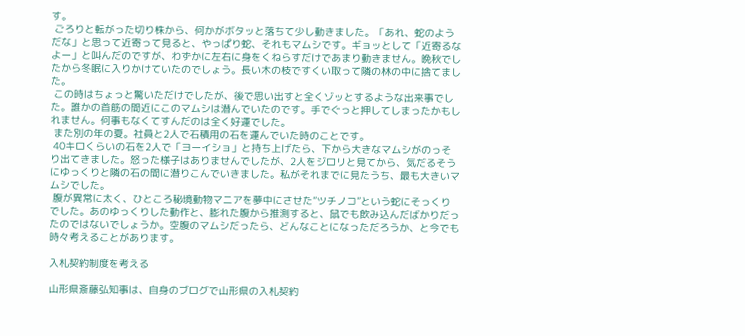す。
 ごろりと転がった切り株から、何かがボタッと落ちて少し動きました。「あれ、蛇のようだな」と思って近寄って見ると、やっぱり蛇、それもマムシです。ギョッとして「近寄るなよー」と叫んだのですが、わずかに左右に身をくねらすだけであまり動きません。晩秋でしたから冬眠に入りかけていたのでしょう。長い木の枝ですくい取って隣の林の中に捨てました。
 この時はちょっと驚いただけでしたが、後で思い出すと全くゾッとするような出来事でした。誰かの首筋の間近にこのマムシは潜んでいたのです。手でぐっと押してしまったかもしれません。何事もなくてすんだのは全く好運でした。
 また別の年の夏。社員と2人で石積用の石を運んでいた時のことです。
 40キロくらいの石を2人で「ヨーイショ」と持ち上げたら、下から大きなマムシがのっそり出てきました。怒った様子はありませんでしたが、2人をジロリと見てから、気だるそうにゆっくりと隣の石の間に潜りこんでいきました。私がそれまでに見たうち、最も大きいマムシでした。
 腹が異常に太く、ひところ秘境動物マニアを夢中にさせた”ツチノコ”という蛇にそっくりでした。あのゆっくりした動作と、膨れた腹から推測すると、鼠でも飲み込んだばかりだったのではないでしょうか。空腹のマムシだったら、どんなことになっただろうか、と今でも時々考えることがあります。

入札契約制度を考える

山形県斎藤弘知事は、自身のブログで山形県の入札契約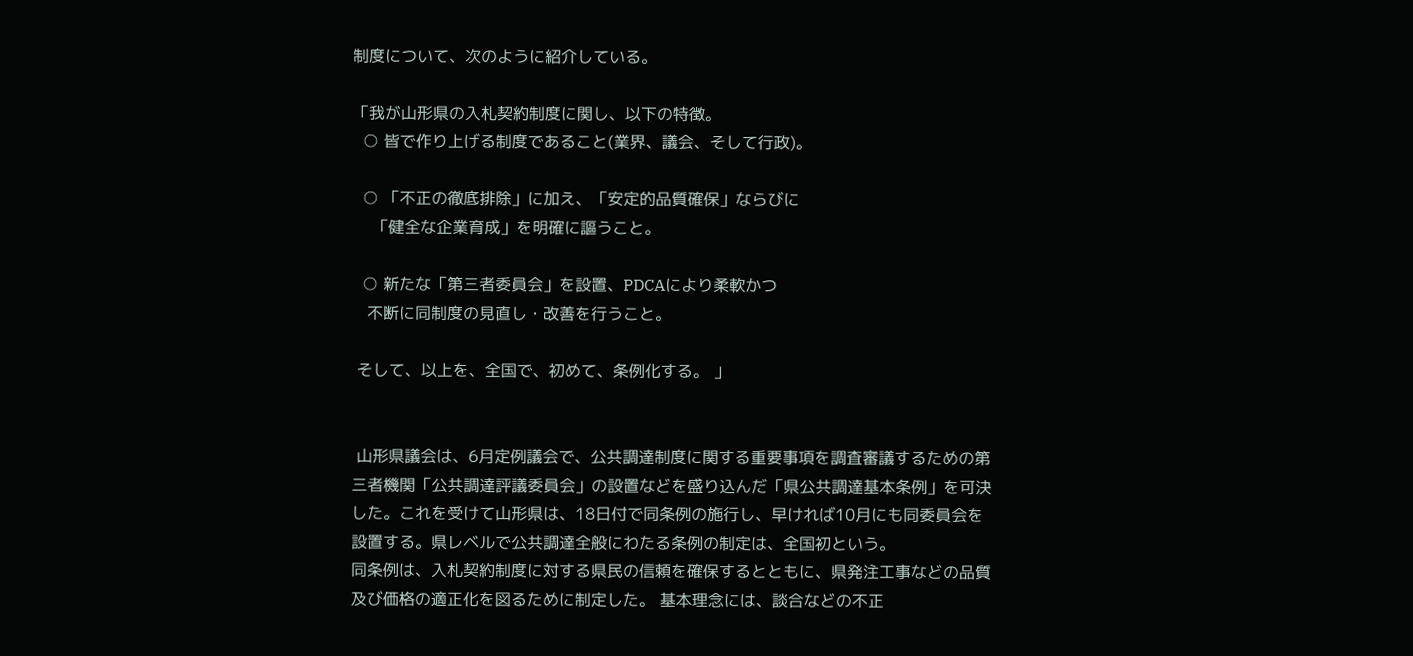制度について、次のように紹介している。

「我が山形県の入札契約制度に関し、以下の特徴。
  ○ 皆で作り上げる制度であること(業界、議会、そして行政)。

  ○ 「不正の徹底排除」に加え、「安定的品質確保」ならびに
    「健全な企業育成」を明確に謳うこと。

  ○ 新たな「第三者委員会」を設置、PDCAにより柔軟かつ
   不断に同制度の見直し・改善を行うこと。

 そして、以上を、全国で、初めて、条例化する。 」


 山形県議会は、6月定例議会で、公共調達制度に関する重要事項を調査審議するための第三者機関「公共調達評議委員会」の設置などを盛り込んだ「県公共調達基本条例」を可決した。これを受けて山形県は、18日付で同条例の施行し、早ければ10月にも同委員会を設置する。県レベルで公共調達全般にわたる条例の制定は、全国初という。
同条例は、入札契約制度に対する県民の信頼を確保するとともに、県発注工事などの品質及び価格の適正化を図るために制定した。 基本理念には、談合などの不正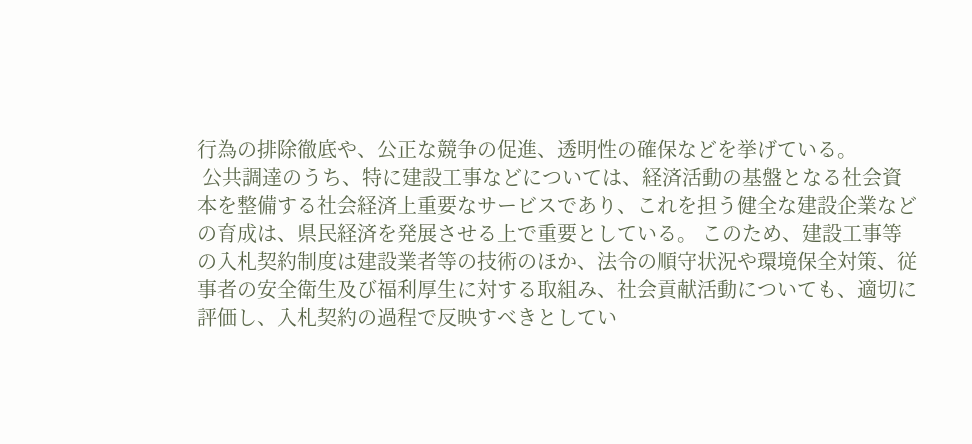行為の排除徹底や、公正な競争の促進、透明性の確保などを挙げている。
 公共調達のうち、特に建設工事などについては、経済活動の基盤となる社会資本を整備する社会経済上重要なサービスであり、これを担う健全な建設企業などの育成は、県民経済を発展させる上で重要としている。 このため、建設工事等の入札契約制度は建設業者等の技術のほか、法令の順守状況や環境保全対策、従事者の安全衛生及び福利厚生に対する取組み、社会貢献活動についても、適切に評価し、入札契約の過程で反映すべきとしてい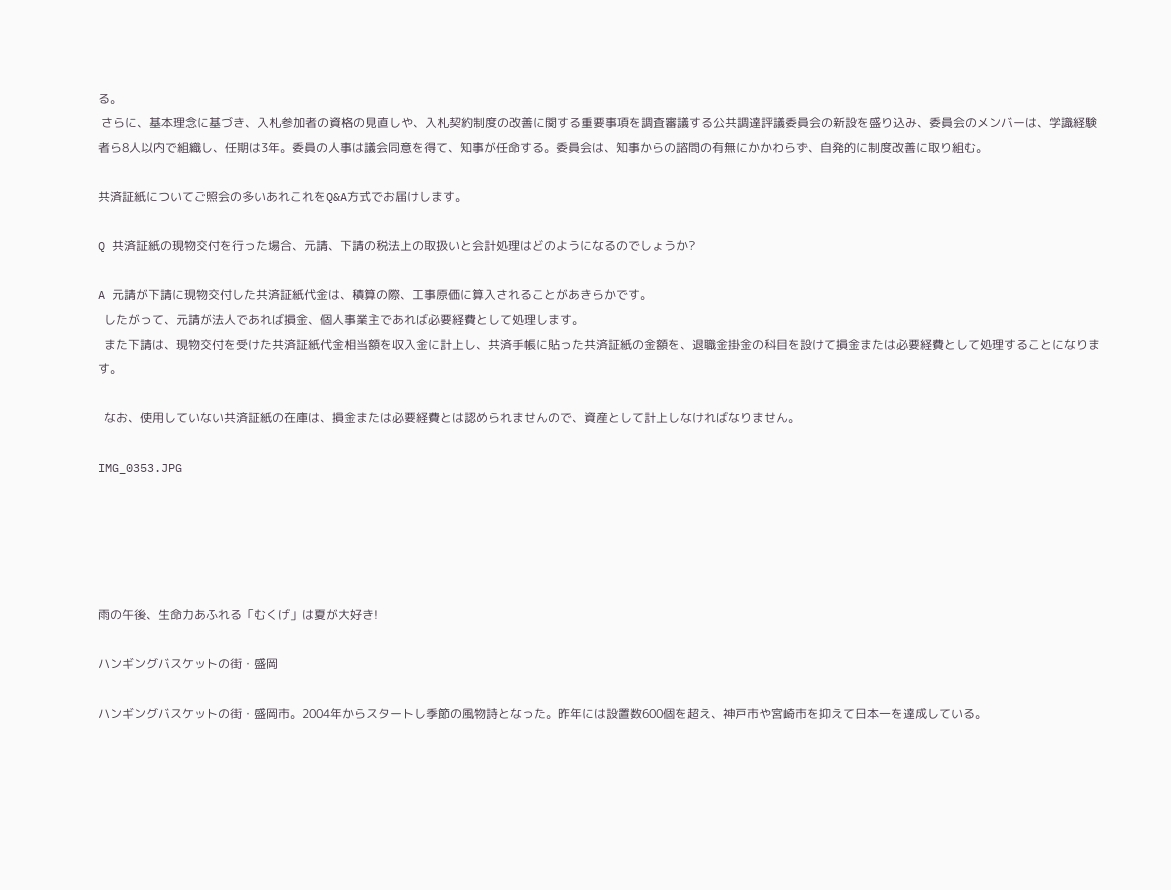る。
 さらに、基本理念に基づき、入札参加者の資格の見直しや、入札契約制度の改善に関する重要事項を調査審議する公共調達評議委員会の新設を盛り込み、委員会のメンバーは、学識経験者ら8人以内で組織し、任期は3年。委員の人事は議会同意を得て、知事が任命する。委員会は、知事からの諮問の有無にかかわらず、自発的に制度改善に取り組む。

共済証紙についてご照会の多いあれこれをQ&A方式でお届けします。

Q 共済証紙の現物交付を行った場合、元請、下請の税法上の取扱いと会計処理はどのようになるのでしょうか?

A 元請が下請に現物交付した共済証紙代金は、積算の際、工事原価に算入されることがあきらかです。
  したがって、元請が法人であれば損金、個人事業主であれば必要経費として処理します。
  また下請は、現物交付を受けた共済証紙代金相当額を収入金に計上し、共済手帳に貼った共済証紙の金額を、退職金掛金の科目を設けて損金または必要経費として処理することになります。

  なお、使用していない共済証紙の在庫は、損金または必要経費とは認められませんので、資産として計上しなければなりません。

IMG_0353.JPG





雨の午後、生命力あふれる「むくげ」は夏が大好き!

ハンギングバスケットの街・盛岡

ハンギングバスケットの街・盛岡市。2004年からスタートし季節の風物詩となった。昨年には設置数600個を超え、神戸市や宮崎市を抑えて日本一を達成している。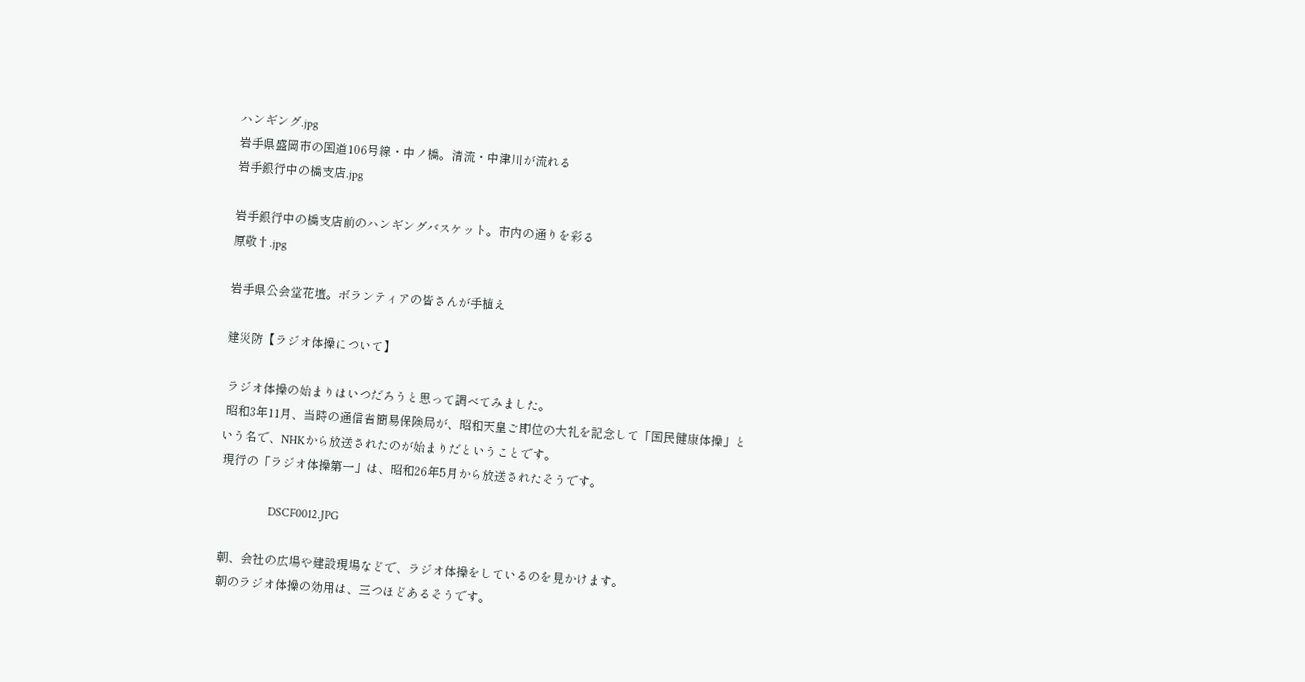ハンギング.jpg
岩手県盛岡市の国道106号線・中ノ橋。清流・中津川が流れる
岩手銀行中の橋支店.jpg

岩手銀行中の橋支店前のハンギングバスケット。市内の通りを彩る
原敬†.jpg

岩手県公会堂花壇。ボランティアの皆さんが手植え

建災防【ラジオ体操について】

 ラジオ体操の始まりはいつだろうと思って調べてみました。
 昭和3年11月、当時の通信省簡易保険局が、昭和天皇ご即位の大礼を記念して「国民健康体操」という名で、NHKから放送されたのが始まりだということです。
 現行の「ラジオ体操第一」は、昭和26年5月から放送されたそうです。

                 DSCF0012.JPG

 朝、会社の広場や建設現場などで、ラジオ体操をしているのを見かけます。
 朝のラジオ体操の効用は、三つほどあるそうです。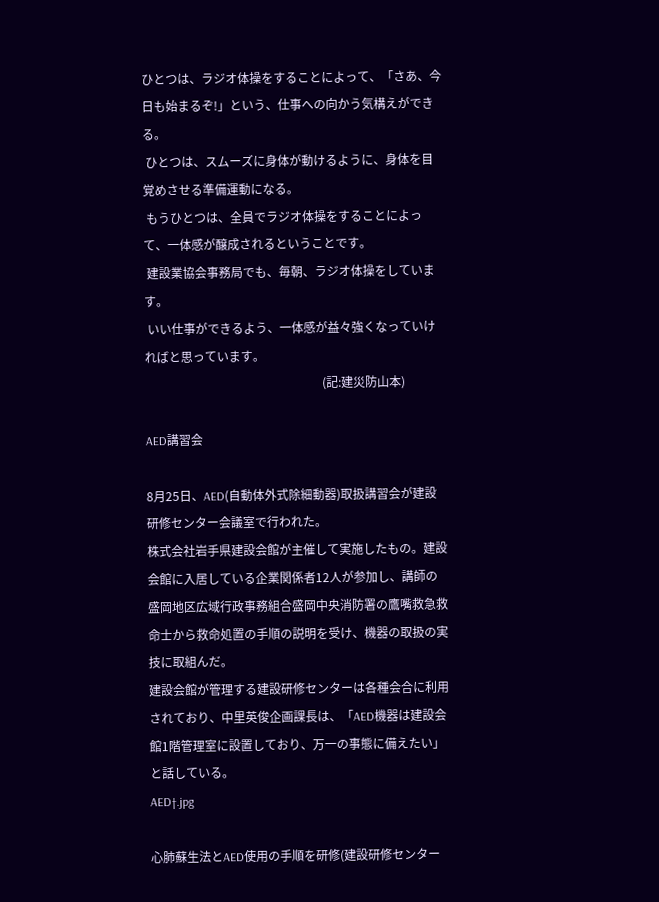ひとつは、ラジオ体操をすることによって、「さあ、今日も始まるぞ!」という、仕事への向かう気構えができる。
 ひとつは、スムーズに身体が動けるように、身体を目覚めさせる準備運動になる。
 もうひとつは、全員でラジオ体操をすることによって、一体感が醸成されるということです。
 建設業協会事務局でも、毎朝、ラジオ体操をしています。
 いい仕事ができるよう、一体感が益々強くなっていければと思っています。
                                                           (記:建災防山本)

AED講習会

8月25日、AED(自動体外式除細動器)取扱講習会が建設研修センター会議室で行われた。
株式会社岩手県建設会館が主催して実施したもの。建設会館に入居している企業関係者12人が参加し、講師の盛岡地区広域行政事務組合盛岡中央消防署の鷹嘴救急救命士から救命処置の手順の説明を受け、機器の取扱の実技に取組んだ。
建設会館が管理する建設研修センターは各種会合に利用されており、中里英俊企画課長は、「AED機器は建設会館1階管理室に設置しており、万一の事態に備えたい」と話している。
AED†.jpg

心肺蘇生法とAED使用の手順を研修(建設研修センター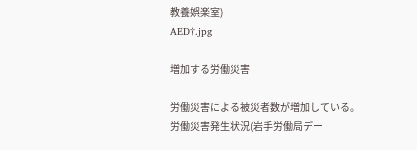教養娯楽室)
AED†.jpg

増加する労働災害

労働災害による被災者数が増加している。
労働災害発生状況(岩手労働局デー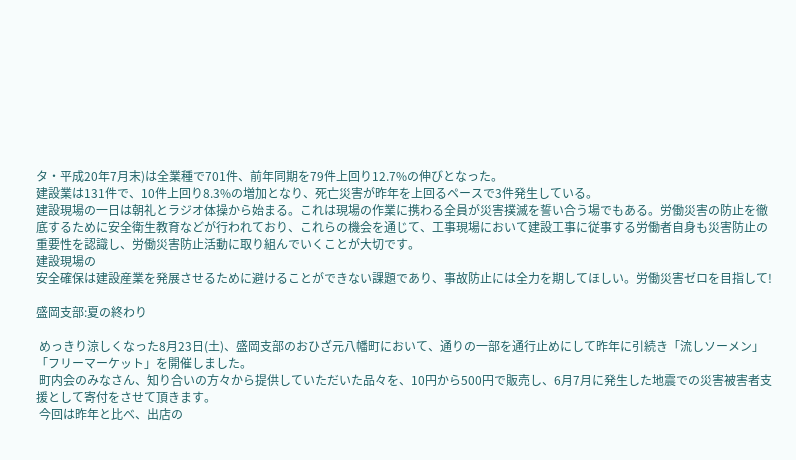タ・平成20年7月末)は全業種で701件、前年同期を79件上回り12.7%の伸びとなった。
建設業は131件で、10件上回り8.3%の増加となり、死亡災害が昨年を上回るペースで3件発生している。
建設現場の一日は朝礼とラジオ体操から始まる。これは現場の作業に携わる全員が災害撲滅を誓い合う場でもある。労働災害の防止を徹底するために安全衛生教育などが行われており、これらの機会を通じて、工事現場において建設工事に従事する労働者自身も災害防止の重要性を認識し、労働災害防止活動に取り組んでいくことが大切です。
建設現場の
安全確保は建設産業を発展させるために避けることができない課題であり、事故防止には全力を期してほしい。労働災害ゼロを目指して!

盛岡支部:夏の終わり

 めっきり涼しくなった8月23日(土)、盛岡支部のおひざ元八幡町において、通りの一部を通行止めにして昨年に引続き「流しソーメン」「フリーマーケット」を開催しました。
 町内会のみなさん、知り合いの方々から提供していただいた品々を、10円から500円で販売し、6月7月に発生した地震での災害被害者支援として寄付をさせて頂きます。
 今回は昨年と比べ、出店の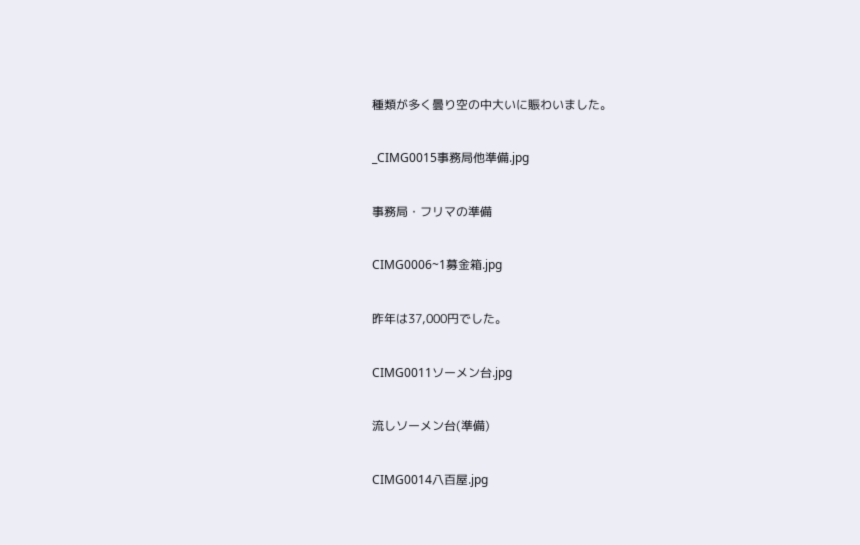種類が多く曇り空の中大いに賑わいました。

_CIMG0015事務局他準備.jpg

事務局・フリマの準備

CIMG0006~1募金箱.jpg

昨年は37,000円でした。

CIMG0011ソーメン台.jpg

流しソーメン台(準備)

CIMG0014八百屋.jpg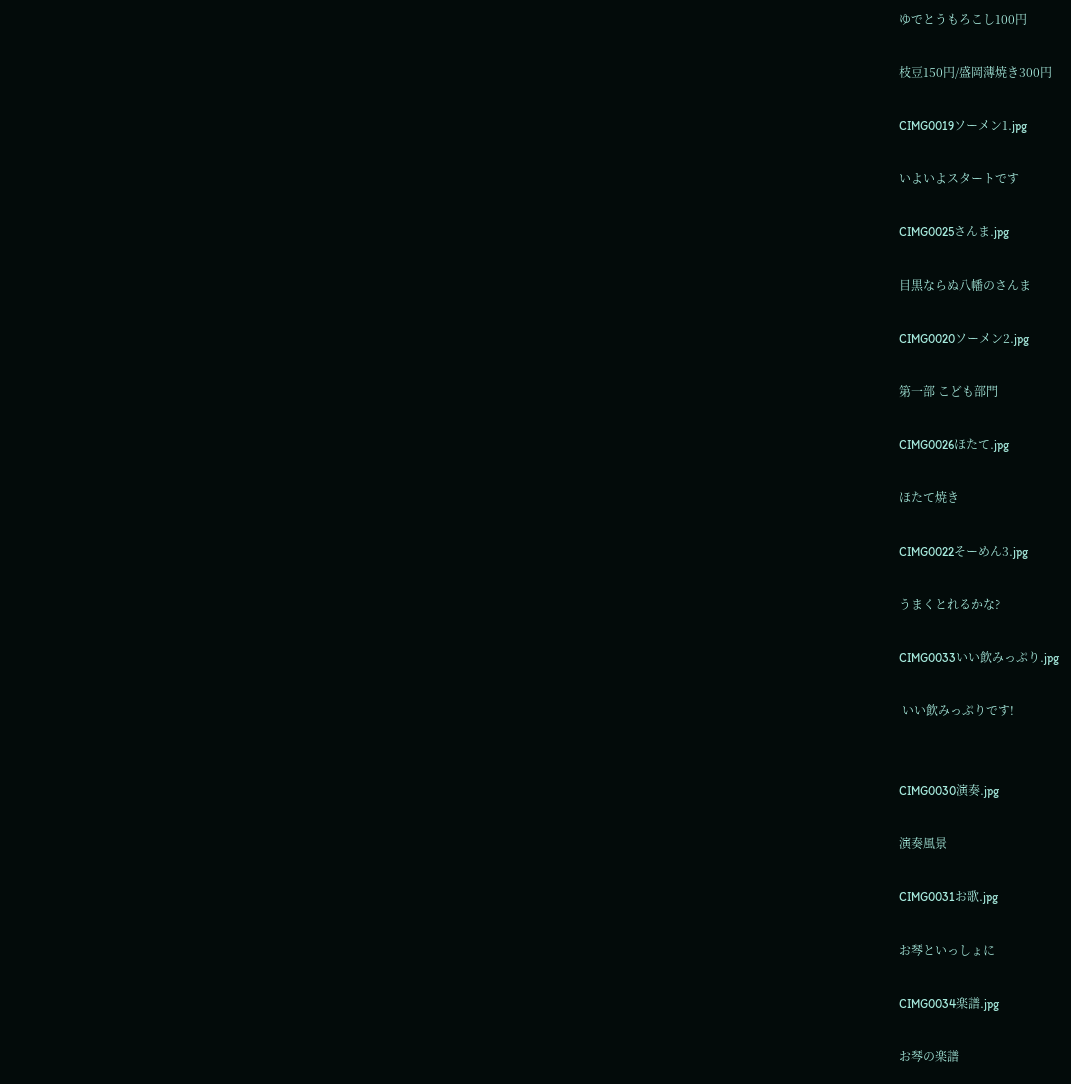ゆでとうもろこし100円

枝豆150円/盛岡薄焼き300円

CIMG0019ソーメン1.jpg

いよいよスタートです

CIMG0025さんま.jpg

目黒ならぬ八幡のさんま

CIMG0020ソーメン2.jpg

第一部 こども部門

CIMG0026ほたて.jpg

ほたて焼き

CIMG0022そーめん3.jpg

うまくとれるかな?

CIMG0033いい飲みっぷり.jpg

 いい飲みっぷりです!


CIMG0030演奏.jpg

演奏風景

CIMG0031お歌.jpg

お琴といっしょに

CIMG0034楽譜.jpg

お琴の楽譜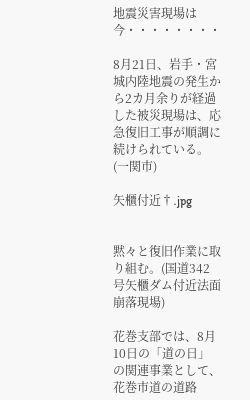地震災害現場は今・・・・・・・・

8月21日、岩手・宮城内陸地震の発生から2カ月余りが経過した被災現場は、応急復旧工事が順調に続けられている。(一関市)

矢櫃付近†.jpg


黙々と復旧作業に取り組む。(国道342号矢櫃ダム付近法面崩落現場)

花巻支部では、8月10日の「道の日」の関連事業として、花巻市道の道路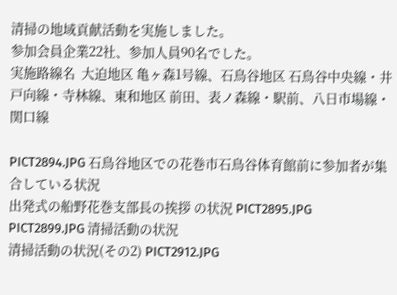清掃の地域貢献活動を実施しました。
参加会員企業22社、参加人員90名でした。
実施路線名  大迫地区 亀ヶ森1号線、石鳥谷地区 石鳥谷中央線・井戸向線・寺林線、東和地区 前田、表ノ森線・駅前、八日市場線・関口線

PICT2894.JPG 石鳥谷地区での花巻市石鳥谷体育館前に参加者が集合している状況
出発式の船野花巻支部長の挨拶 の状況 PICT2895.JPG
PICT2899.JPG 清掃活動の状況
清掃活動の状況(その2) PICT2912.JPG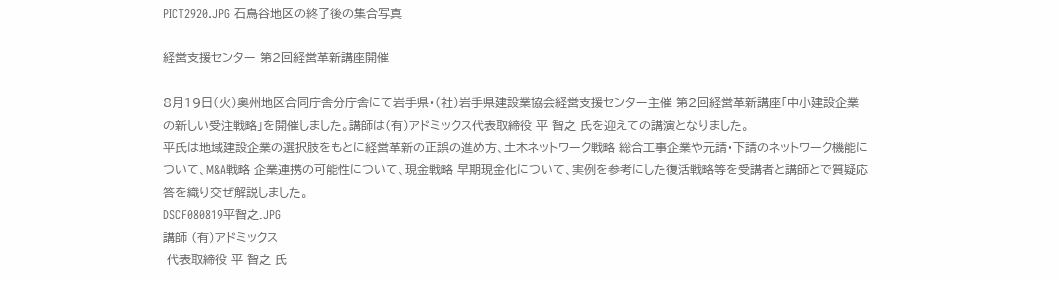PICT2920.JPG 石鳥谷地区の終了後の集合写真

経営支援センター 第2回経営革新講座開催

8月19日(火)奥州地区合同庁舎分庁舎にて岩手県・(社)岩手県建設業協会経営支援センター主催 第2回経営革新講座「中小建設企業の新しい受注戦略」を開催しました。講師は(有)アドミックス代表取締役 平 智之 氏を迎えての講演となりました。
平氏は地域建設企業の選択肢をもとに経営革新の正誤の進め方、土木ネットワーク戦略 総合工事企業や元請・下請のネットワーク機能について、M&A戦略 企業連携の可能性について、現金戦略 早期現金化について、実例を参考にした復活戦略等を受講者と講師とで質疑応答を織り交ぜ解説しました。
DSCF080819平智之.JPG
講師 (有)アドミックス
 代表取締役 平 智之 氏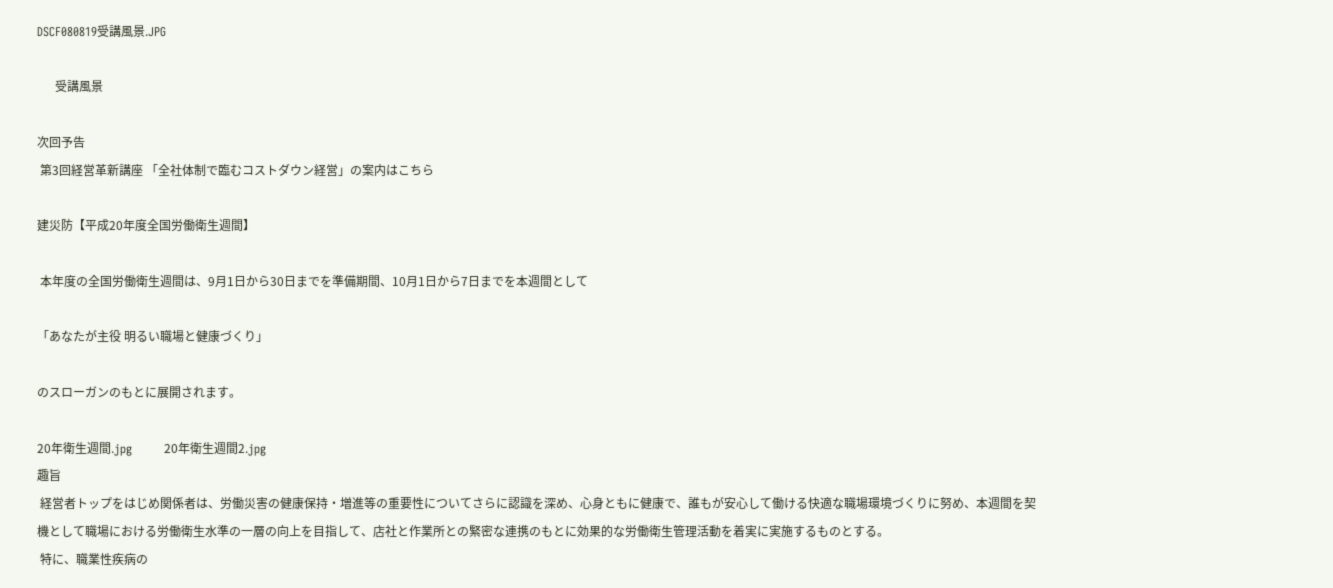DSCF080819受講風景.JPG

      受講風景

次回予告
 第3回経営革新講座 「全社体制で臨むコストダウン経営」の案内はこちら

建災防【平成20年度全国労働衛生週間】

 本年度の全国労働衛生週間は、9月1日から30日までを準備期間、10月1日から7日までを本週間として

「あなたが主役 明るい職場と健康づくり」

のスローガンのもとに展開されます。

20年衛生週間.jpg        20年衛生週間2.jpg
趣旨
 経営者トップをはじめ関係者は、労働災害の健康保持・増進等の重要性についてさらに認識を深め、心身ともに健康で、誰もが安心して働ける快適な職場環境づくりに努め、本週間を契機として職場における労働衛生水準の一層の向上を目指して、店社と作業所との緊密な連携のもとに効果的な労働衛生管理活動を着実に実施するものとする。
 特に、職業性疾病の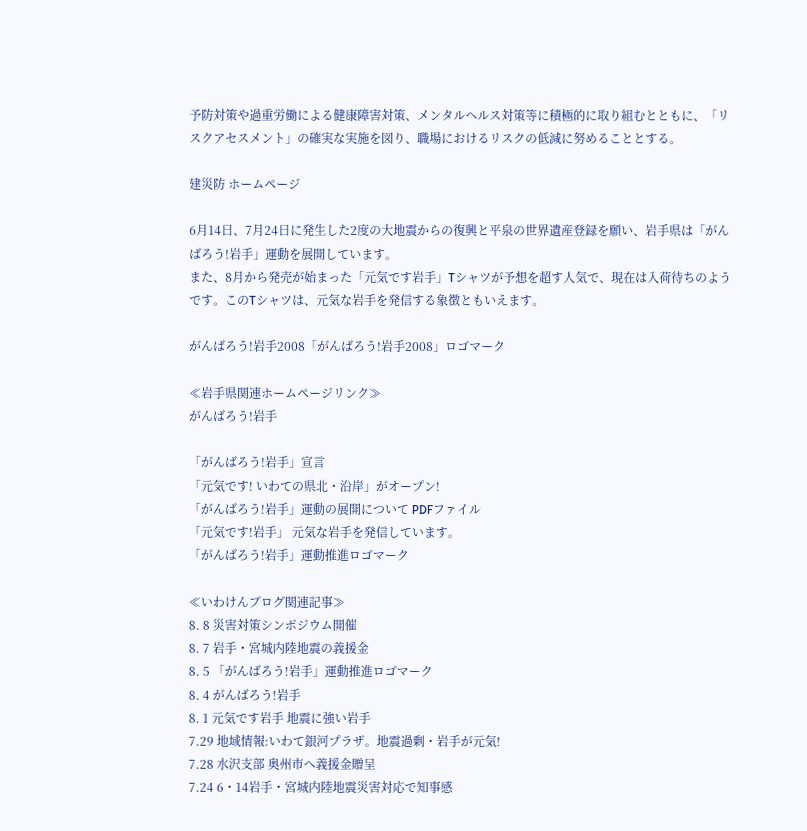予防対策や過重労働による健康障害対策、メンタルヘルス対策等に積極的に取り組むとともに、「リスクアセスメント」の確実な実施を図り、職場におけるリスクの低減に努めることとする。

建災防 ホームページ

6月14日、7月24日に発生した2度の大地震からの復興と平泉の世界遺産登録を願い、岩手県は「がんばろう!岩手」運動を展開しています。
また、8月から発売が始まった「元気です岩手」Tシャツが予想を超す人気で、現在は入荷待ちのようです。このTシャツは、元気な岩手を発信する象徴ともいえます。

がんばろう!岩手2008「がんばろう!岩手2008」ロゴマーク

≪岩手県関連ホームページリンク≫
がんばろう!岩手

「がんばろう!岩手」宣言
「元気です! いわての県北・沿岸」がオープン!
「がんばろう!岩手」運動の展開について PDFファイル
「元気です!岩手」 元気な岩手を発信しています。
「がんばろう!岩手」運動推進ロゴマーク

≪いわけんブログ関連記事≫
8. 8 災害対策シンポジウム開催
8. 7 岩手・宮城内陸地震の義援金
8. 5 「がんばろう!岩手」運動推進ロゴマーク
8. 4 がんばろう!岩手
8. 1 元気です岩手 地震に強い岩手
7.29 地域情報:いわて銀河プラザ。地震過剰・岩手が元気!
7.28 水沢支部 奥州市へ義援金贈呈
7.24 6・14岩手・宮城内陸地震災害対応で知事感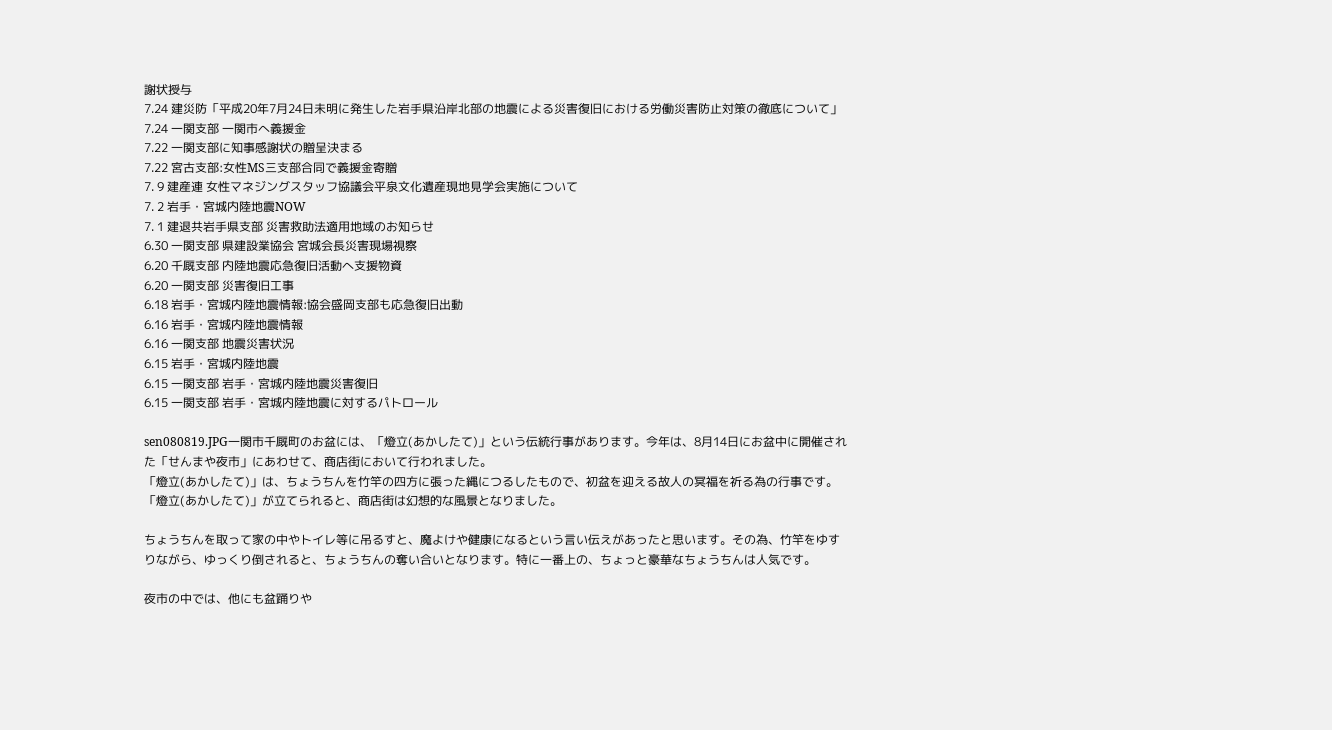謝状授与
7.24 建災防「平成20年7月24日未明に発生した岩手県沿岸北部の地震による災害復旧における労働災害防止対策の徹底について」
7.24 一関支部 一関市へ義援金
7.22 一関支部に知事感謝状の贈呈決まる
7.22 宮古支部:女性MS三支部合同で義援金寄贈
7. 9 建産連 女性マネジングスタッフ協議会平泉文化遺産現地見学会実施について
7. 2 岩手・宮城内陸地震NOW
7. 1 建退共岩手県支部 災害救助法適用地域のお知らせ
6.30 一関支部 県建設業協会 宮城会長災害現場視察
6.20 千厩支部 内陸地震応急復旧活動へ支援物資
6.20 一関支部 災害復旧工事
6.18 岩手・宮城内陸地震情報:協会盛岡支部も応急復旧出動
6.16 岩手・宮城内陸地震情報
6.16 一関支部 地震災害状況
6.15 岩手・宮城内陸地震
6.15 一関支部 岩手・宮城内陸地震災害復旧
6.15 一関支部 岩手・宮城内陸地震に対するパトロール

sen080819.JPG一関市千厩町のお盆には、「燈立(あかしたて)」という伝統行事があります。今年は、8月14日にお盆中に開催された「せんまや夜市」にあわせて、商店街において行われました。
「燈立(あかしたて)」は、ちょうちんを竹竿の四方に張った縄につるしたもので、初盆を迎える故人の冥福を祈る為の行事です。「燈立(あかしたて)」が立てられると、商店街は幻想的な風景となりました。

ちょうちんを取って家の中やトイレ等に吊るすと、魔よけや健康になるという言い伝えがあったと思います。その為、竹竿をゆすりながら、ゆっくり倒されると、ちょうちんの奪い合いとなります。特に一番上の、ちょっと豪華なちょうちんは人気です。

夜市の中では、他にも盆踊りや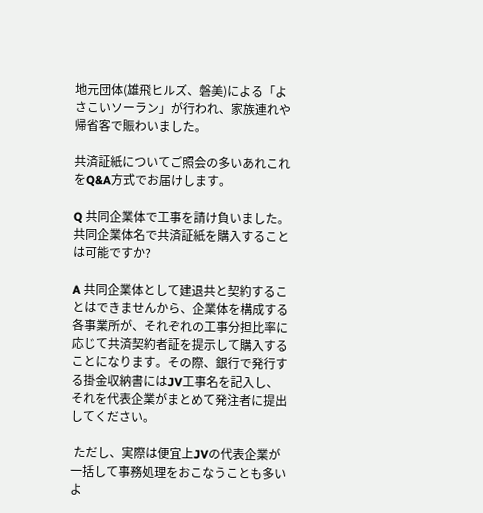地元団体(雄飛ヒルズ、磐美)による「よさこいソーラン」が行われ、家族連れや帰省客で賑わいました。

共済証紙についてご照会の多いあれこれをQ&A方式でお届けします。

Q 共同企業体で工事を請け負いました。共同企業体名で共済証紙を購入することは可能ですか?

A 共同企業体として建退共と契約することはできませんから、企業体を構成する各事業所が、それぞれの工事分担比率に応じて共済契約者証を提示して購入することになります。その際、銀行で発行する掛金収納書にはJV工事名を記入し、それを代表企業がまとめて発注者に提出してください。

 ただし、実際は便宜上JVの代表企業が一括して事務処理をおこなうことも多いよ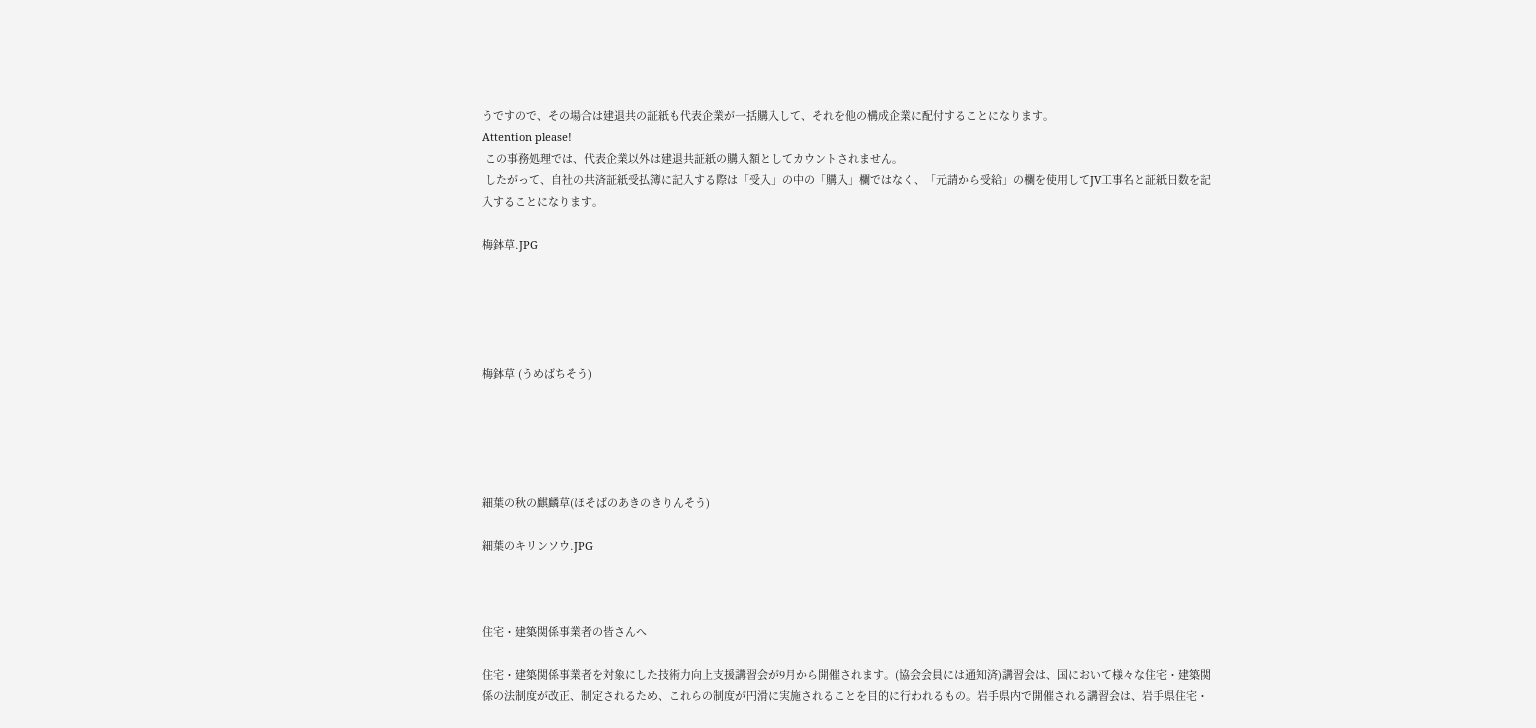うですので、その場合は建退共の証紙も代表企業が一括購入して、それを他の構成企業に配付することになります。
Attention please!
 この事務処理では、代表企業以外は建退共証紙の購入額としてカウントされません。
 したがって、自社の共済証紙受払簿に記入する際は「受入」の中の「購入」欄ではなく、「元請から受給」の欄を使用してJV工事名と証紙日数を記入することになります。

梅鉢草.JPG





梅鉢草 (うめばちそう)





細葉の秋の麒麟草(ほそばのあきのきりんそう)

細葉のキリンソウ.JPG



住宅・建築関係事業者の皆さんへ

住宅・建築関係事業者を対象にした技術力向上支援講習会が9月から開催されます。(協会会員には通知済)講習会は、国において様々な住宅・建築関係の法制度が改正、制定されるため、これらの制度が円滑に実施されることを目的に行われるもの。岩手県内で開催される講習会は、岩手県住宅・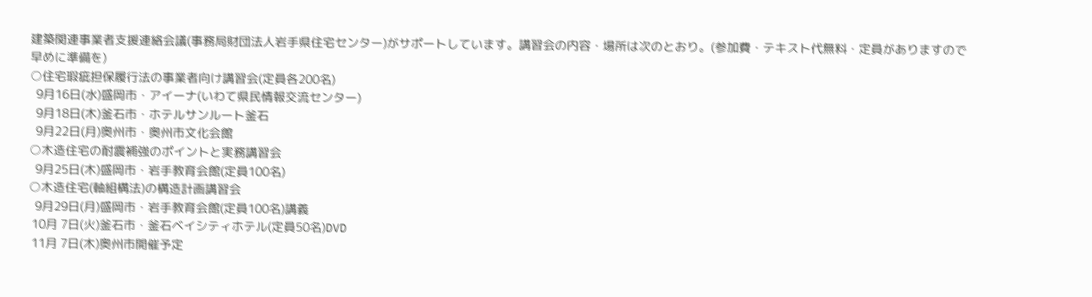建築関連事業者支援連絡会議(事務局財団法人岩手県住宅センター)がサポートしています。講習会の内容・場所は次のとおり。(参加費・テキスト代無料・定員がありますので早めに準備を)
○住宅瑕疵担保履行法の事業者向け講習会(定員各200名)
  9月16日(水)盛岡市・アイーナ(いわて県民情報交流センター)
  9月18日(木)釜石市・ホテルサンルート釜石
  9月22日(月)奥州市・奥州市文化会館
○木造住宅の耐震補強のポイントと実務講習会
  9月25日(木)盛岡市・岩手教育会館(定員100名)
○木造住宅(軸組構法)の構造計画講習会
  9月29日(月)盛岡市・岩手教育会館(定員100名)講義
 10月 7日(火)釜石市・釜石ベイシティホテル(定員50名)DVD
 11月 7日(木)奥州市開催予定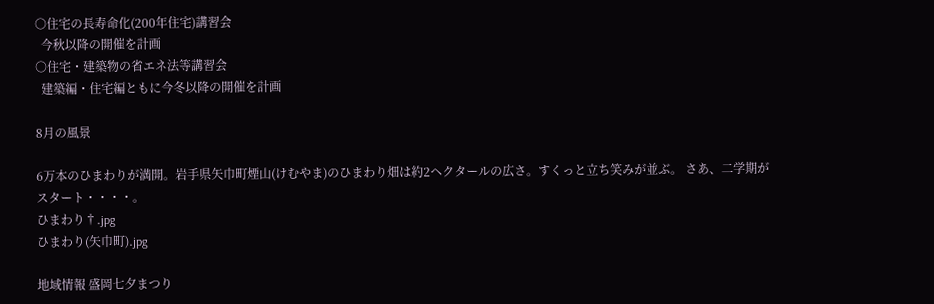○住宅の長寿命化(200年住宅)講習会
  今秋以降の開催を計画
○住宅・建築物の省エネ法等講習会
  建築編・住宅編ともに今冬以降の開催を計画

8月の風景

6万本のひまわりが満開。岩手県矢巾町煙山(けむやま)のひまわり畑は約2ヘクタールの広さ。すくっと立ち笑みが並ぶ。 さあ、二学期がスタート・・・・。
ひまわり†.jpg
ひまわり(矢巾町).jpg

地域情報 盛岡七夕まつり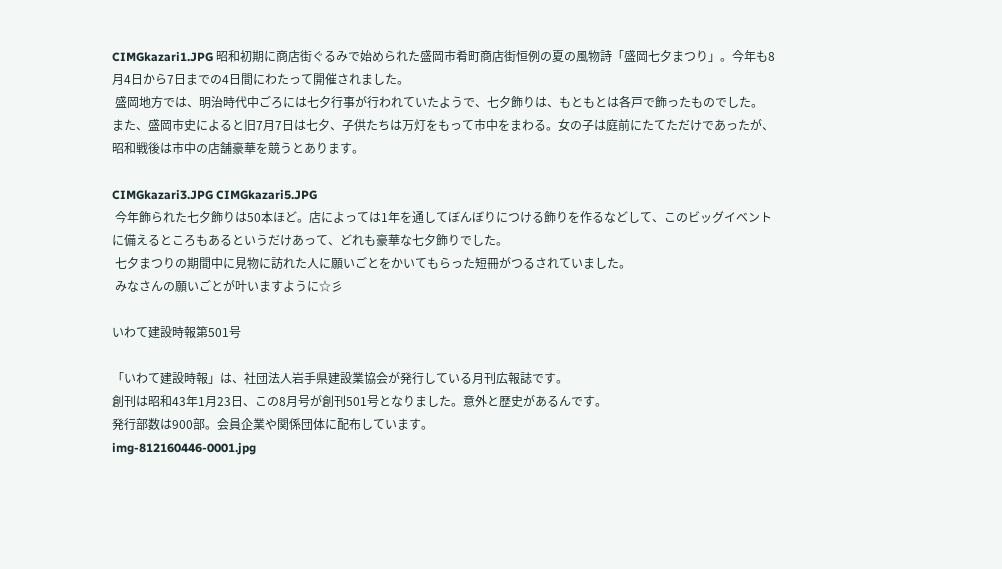CIMGkazari1.JPG 昭和初期に商店街ぐるみで始められた盛岡市肴町商店街恒例の夏の風物詩「盛岡七夕まつり」。今年も8月4日から7日までの4日間にわたって開催されました。
 盛岡地方では、明治時代中ごろには七夕行事が行われていたようで、七夕飾りは、もともとは各戸で飾ったものでした。
また、盛岡市史によると旧7月7日は七夕、子供たちは万灯をもって市中をまわる。女の子は庭前にたてただけであったが、昭和戦後は市中の店舗豪華を競うとあります。

CIMGkazari3.JPG CIMGkazari5.JPG
 今年飾られた七夕飾りは50本ほど。店によっては1年を通してぼんぼりにつける飾りを作るなどして、このビッグイベントに備えるところもあるというだけあって、どれも豪華な七夕飾りでした。
 七夕まつりの期間中に見物に訪れた人に願いごとをかいてもらった短冊がつるされていました。
 みなさんの願いごとが叶いますように☆彡

いわて建設時報第501号

「いわて建設時報」は、社団法人岩手県建設業協会が発行している月刊広報誌です。
創刊は昭和43年1月23日、この8月号が創刊501号となりました。意外と歴史があるんです。
発行部数は900部。会員企業や関係団体に配布しています。
img-812160446-0001.jpg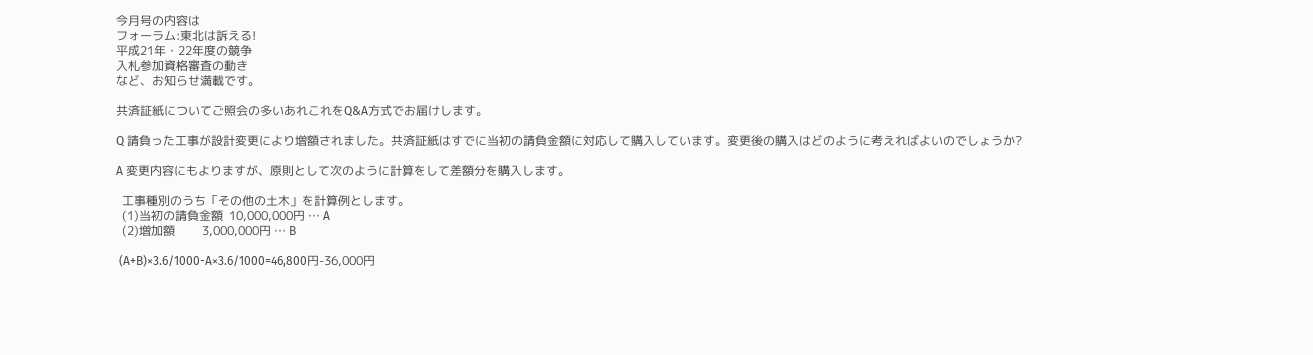今月号の内容は
フォーラム:東北は訴える!
平成21年・22年度の競争
入札参加資格審査の動き
など、お知らせ満載です。

共済証紙についてご照会の多いあれこれをQ&A方式でお届けします。

Q 請負った工事が設計変更により増額されました。共済証紙はすでに当初の請負金額に対応して購入しています。変更後の購入はどのように考えればよいのでしょうか?

A 変更内容にもよりますが、原則として次のように計算をして差額分を購入します。

  工事種別のうち「その他の土木」を計算例とします。
  (1)当初の請負金額  10,000,000円 … A
  (2)増加額         3,000,000円 … B

 (A+B)×3.6/1000-A×3.6/1000=46,800円-36,000円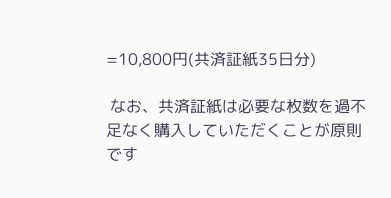=10,800円(共済証紙35日分)

 なお、共済証紙は必要な枚数を過不足なく購入していただくことが原則です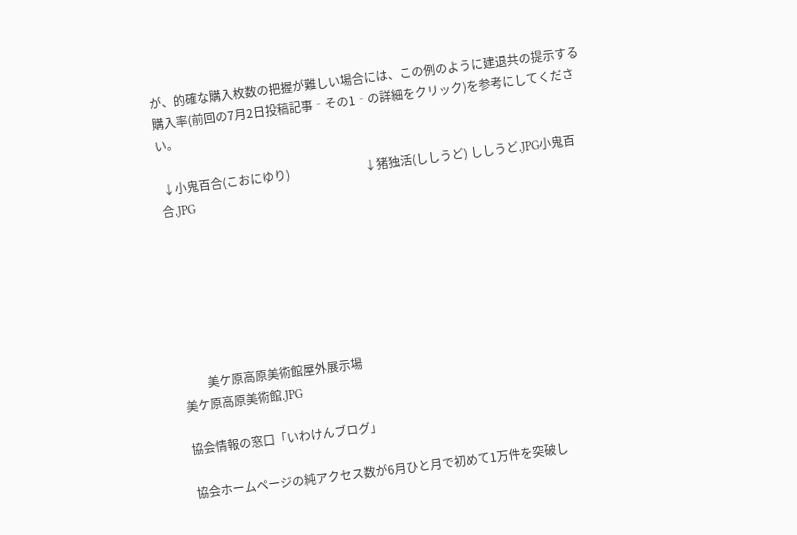が、的確な購入枚数の把握が難しい場合には、この例のように建退共の提示する購入率(前回の7月2日投稿記事‐その1‐の詳細をクリック)を参考にしてください。

 ↓小鬼百合(こおにゆり)                         ↓猪独活(ししうど) ししうど.JPG小鬼百合.JPG







        美ケ原高原美術館屋外展示場                                                                                                    美ケ原高原美術館.JPG

協会情報の窓口「いわけんブログ」

協会ホームページの純アクセス数が6月ひと月で初めて1万件を突破し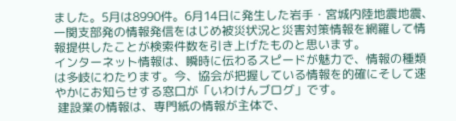ました。5月は8990件。6月14日に発生した岩手・宮城内陸地震地震、一関支部発の情報発信をはじめ被災状況と災害対策情報を網羅して情報提供したことが検索件数を引き上げたものと思います。
インターネット情報は、瞬時に伝わるスピードが魅力で、情報の種類は多岐にわたります。今、協会が把握している情報を的確にそして速やかにお知らせする窓口が「いわけんブログ」です。
 建設業の情報は、専門紙の情報が主体で、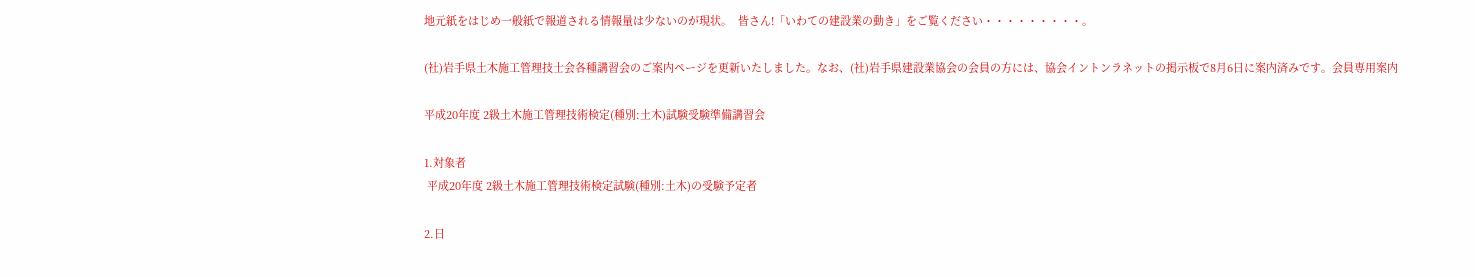地元紙をはじめ一般紙で報道される情報量は少ないのが現状。  皆さん!「いわての建設業の動き」をご覧ください・・・・・・・・・。

(社)岩手県土木施工管理技士会各種講習会のご案内ページを更新いたしました。なお、(社)岩手県建設業協会の会員の方には、協会イントンラネットの掲示板で8月6日に案内済みです。会員専用案内

平成20年度 2級土木施工管理技術検定(種別:土木)試験受験準備講習会

1.対象者
 平成20年度 2級土木施工管理技術検定試験(種別:土木)の受験予定者

2.日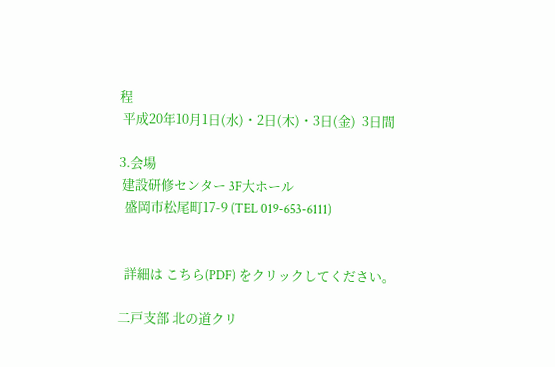程
 平成20年10月1日(水)・2日(木)・3日(金)  3日間

3.会場
 建設研修センター 3F大ホール
  盛岡市松尾町17-9 (TEL 019-653-6111)


  詳細は こちら(PDF) をクリックしてください。

二戸支部 北の道クリ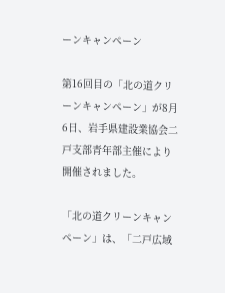ーンキャンペーン

第16回目の「北の道クリーンキャンペーン」が8月6日、岩手県建設業協会二戸支部青年部主催により開催されました。

「北の道クリーンキャンペーン」は、「二戸広域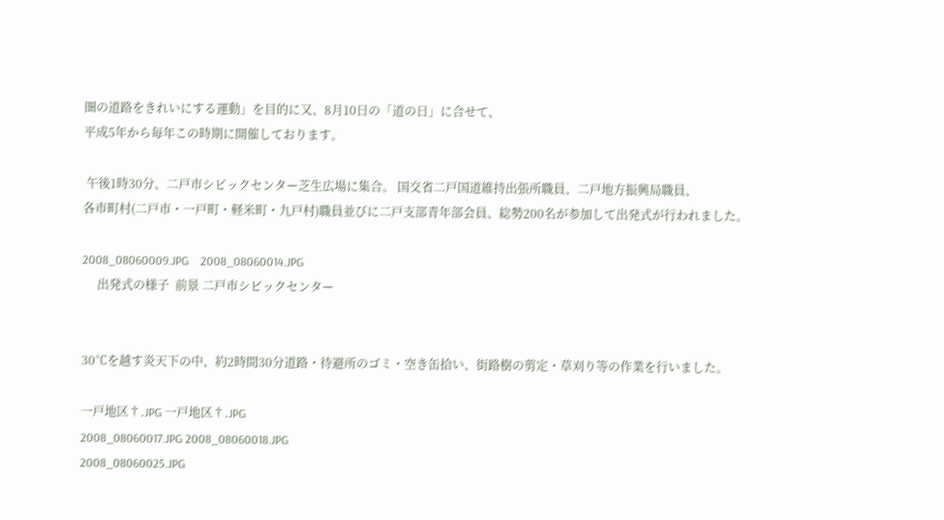圏の道路をきれいにする運動」を目的に又、8月10日の「道の日」に合せて、
平成5年から毎年この時期に開催しております。

 午後1時30分、二戸市シビックセンター芝生広場に集合。 国交省二戸国道維持出張所職員、二戸地方振興局職員、
各市町村(二戸市・一戸町・軽米町・九戸村)職員並びに二戸支部青年部会員、総勢200名が参加して出発式が行われました。

2008_08060009.JPG    2008_08060014.JPG
     出発式の様子  前景 二戸市シビックセンター


30℃を越す炎天下の中、約2時間30分道路・待避所のゴミ・空き缶拾い、街路樹の剪定・草刈り等の作業を行いました。

一戸地区†.JPG 一戸地区†.JPG
2008_08060017.JPG 2008_08060018.JPG
2008_08060025.JPG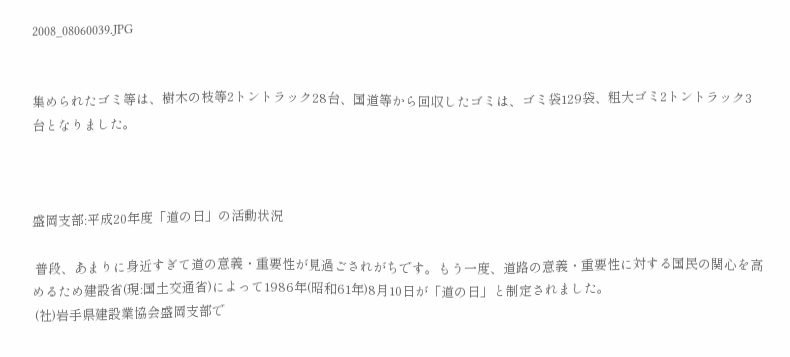2008_08060039.JPG


集められたゴミ等は、樹木の枝等2トントラック28台、国道等から回収したゴミは、ゴミ袋129袋、粗大ゴミ2トントラック3台となりました。



盛岡支部:平成20年度「道の日」の活動状況

 普段、あまりに身近すぎて道の意義・重要性が見過ごされがちです。もう一度、道路の意義・重要性に対する国民の関心を高めるため建設省(現:国土交通省)によって1986年(昭和61年)8月10日が「道の日」と制定されました。
 (社)岩手県建設業協会盛岡支部で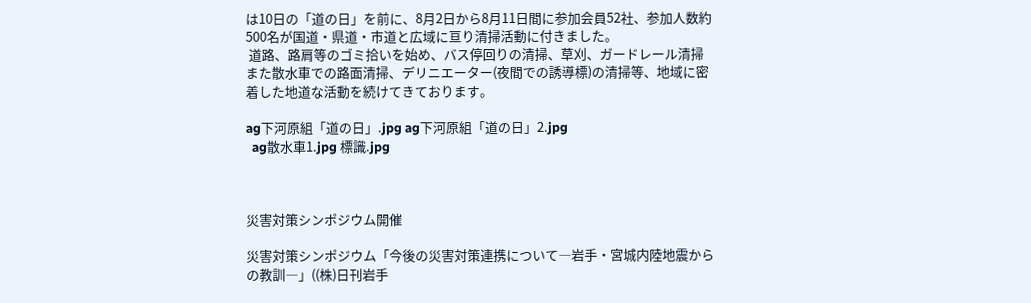は10日の「道の日」を前に、8月2日から8月11日間に参加会員52社、参加人数約500名が国道・県道・市道と広域に亘り清掃活動に付きました。
 道路、路肩等のゴミ拾いを始め、バス停回りの清掃、草刈、ガードレール清掃また散水車での路面清掃、デリニエーター(夜間での誘導標)の清掃等、地域に密着した地道な活動を続けてきております。

ag下河原組「道の日」.jpg ag下河原組「道の日」2.jpg
  ag散水車1.jpg 標識.jpg



災害対策シンポジウム開催

災害対策シンポジウム「今後の災害対策連携について―岩手・宮城内陸地震からの教訓―」((株)日刊岩手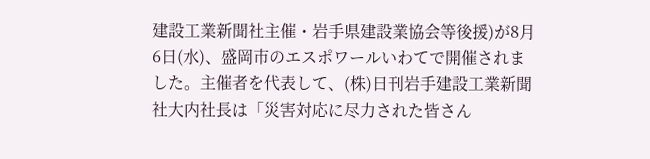建設工業新聞社主催・岩手県建設業協会等後援)が8月6日(水)、盛岡市のエスポワールいわてで開催されました。主催者を代表して、(株)日刊岩手建設工業新聞社大内社長は「災害対応に尽力された皆さん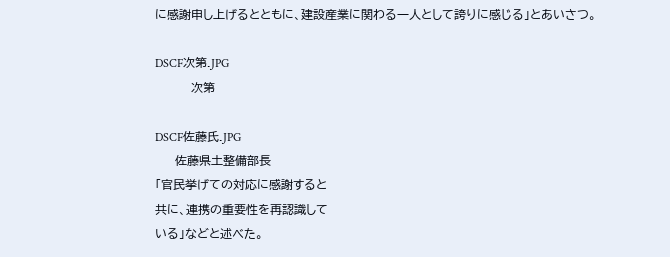に感謝申し上げるとともに、建設産業に関わる一人として誇りに感じる」とあいさつ。

DSCF次第.JPG
         次第

DSCF佐藤氏.JPG
     佐藤県土整備部長
「官民挙げての対応に感謝すると
共に、連携の重要性を再認識して
いる」などと述べた。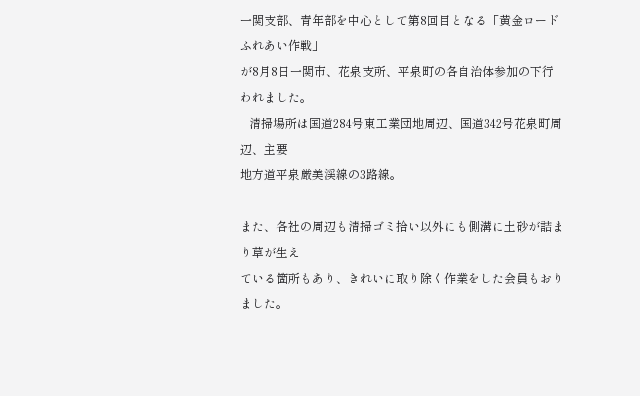一関支部、青年部を中心として第8回目となる「黄金ロードふれあい作戦」
が8月8日一関市、花泉支所、平泉町の各自治体参加の下行われました。
   清掃場所は国道284号東工業団地周辺、国道342号花泉町周辺、主要
地方道平泉厳美渓線の3路線。

また、各社の周辺も清掃ゴミ拾い以外にも側溝に土砂が詰まり草が生え
ている箇所もあり、きれいに取り除く作業をした会員もおりました。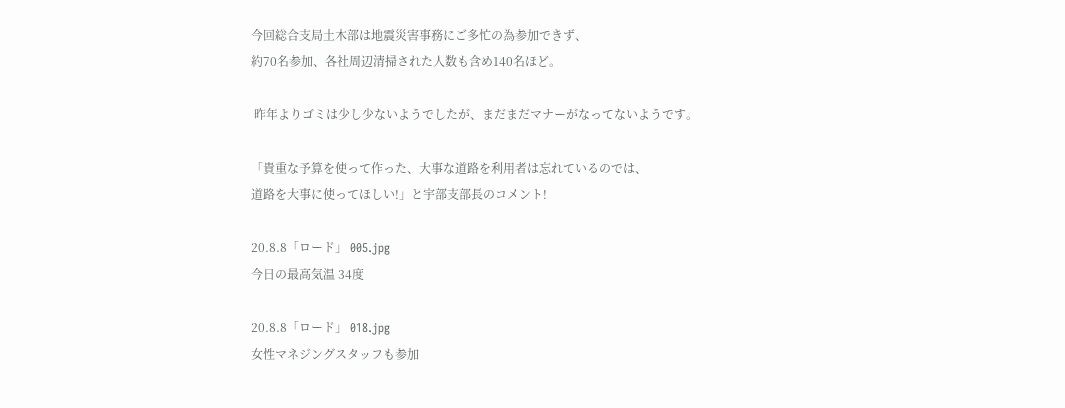今回総合支局土木部は地震災害事務にご多忙の為参加できず、
約70名参加、各社周辺清掃された人数も含め140名ほど。

 昨年よりゴミは少し少ないようでしたが、まだまだマナーがなってないようです。

「貴重な予算を使って作った、大事な道路を利用者は忘れているのでは、
道路を大事に使ってほしい!」と宇部支部長のコメント!

20.8.8「ロード」 005.jpg
今日の最高気温 34度

20.8.8「ロード」 018.jpg
女性マネジングスタッフも参加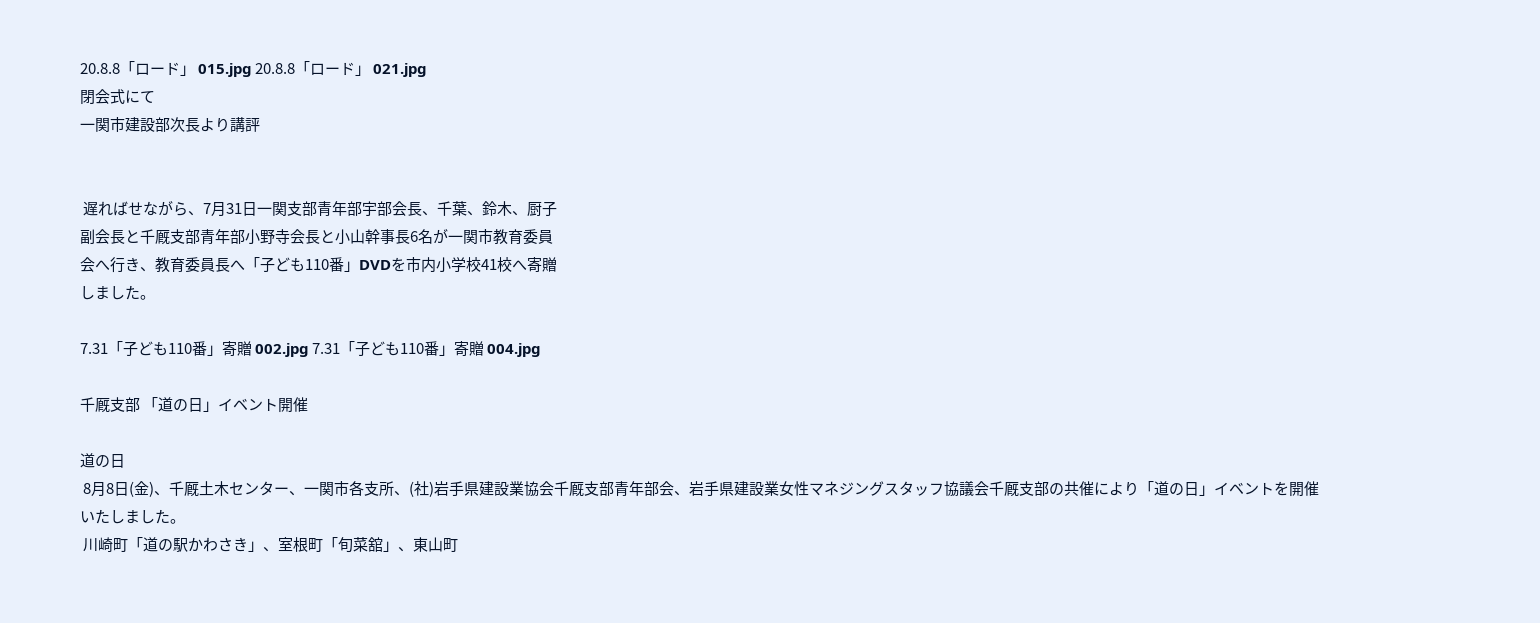20.8.8「ロード」 015.jpg 20.8.8「ロード」 021.jpg
閉会式にて
一関市建設部次長より講評


 遅ればせながら、7月31日一関支部青年部宇部会長、千葉、鈴木、厨子
副会長と千厩支部青年部小野寺会長と小山幹事長6名が一関市教育委員
会へ行き、教育委員長へ「子ども110番」DVDを市内小学校41校へ寄贈
しました。

7.31「子ども110番」寄贈 002.jpg 7.31「子ども110番」寄贈 004.jpg

千厩支部 「道の日」イベント開催

道の日
 8月8日(金)、千厩土木センター、一関市各支所、(社)岩手県建設業協会千厩支部青年部会、岩手県建設業女性マネジングスタッフ協議会千厩支部の共催により「道の日」イベントを開催いたしました。
 川崎町「道の駅かわさき」、室根町「旬菜舘」、東山町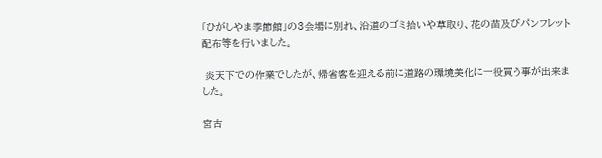「ひがしやま季節館」の3会場に別れ、沿道のゴミ拾いや草取り、花の苗及びパンフレット配布等を行いました。

 炎天下での作業でしたが、帰省客を迎える前に道路の環境美化に一役買う事が出来ました。

宮古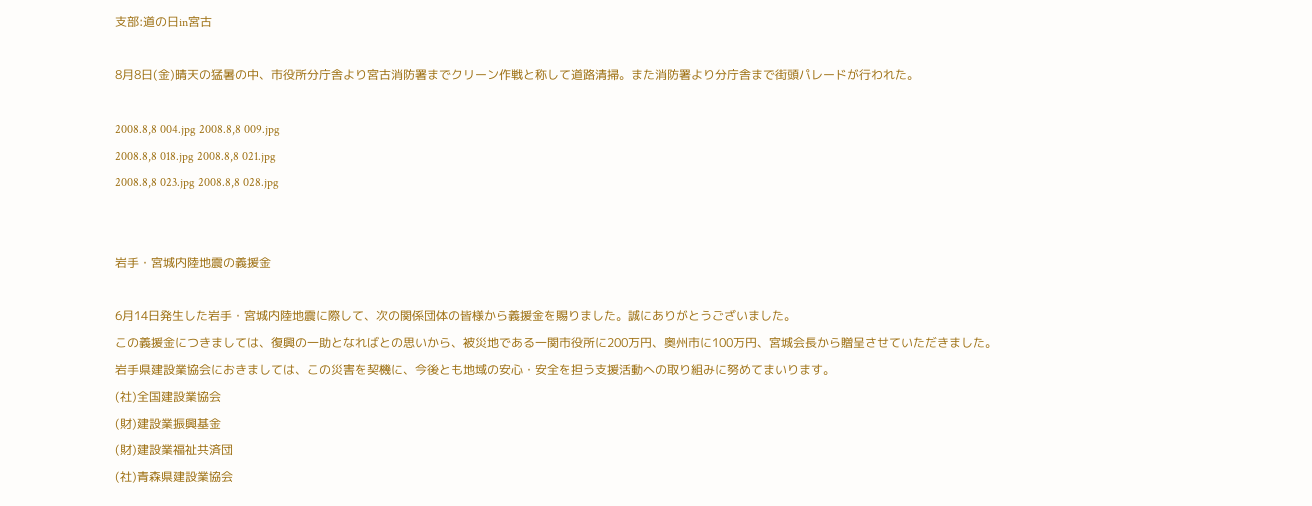支部:道の日in宮古

8月8日(金)晴天の猛暑の中、市役所分庁舎より宮古消防署までクリーン作戦と称して道路清掃。また消防署より分庁舎まで街頭パレードが行われた。

2008.8,8 004.jpg 2008.8,8 009.jpg
2008.8,8 018.jpg 2008.8,8 021.jpg
2008.8,8 023.jpg 2008.8,8 028.jpg


岩手・宮城内陸地震の義援金

6月14日発生した岩手・宮城内陸地震に際して、次の関係団体の皆様から義援金を賜りました。誠にありがとうございました。
この義援金につきましては、復興の一助となればとの思いから、被災地である一関市役所に200万円、奥州市に100万円、宮城会長から贈呈させていただきました。
岩手県建設業協会におきましては、この災害を契機に、今後とも地域の安心・安全を担う支援活動への取り組みに努めてまいります。
(社)全国建設業協会
(財)建設業振興基金
(財)建設業福祉共済団
(社)青森県建設業協会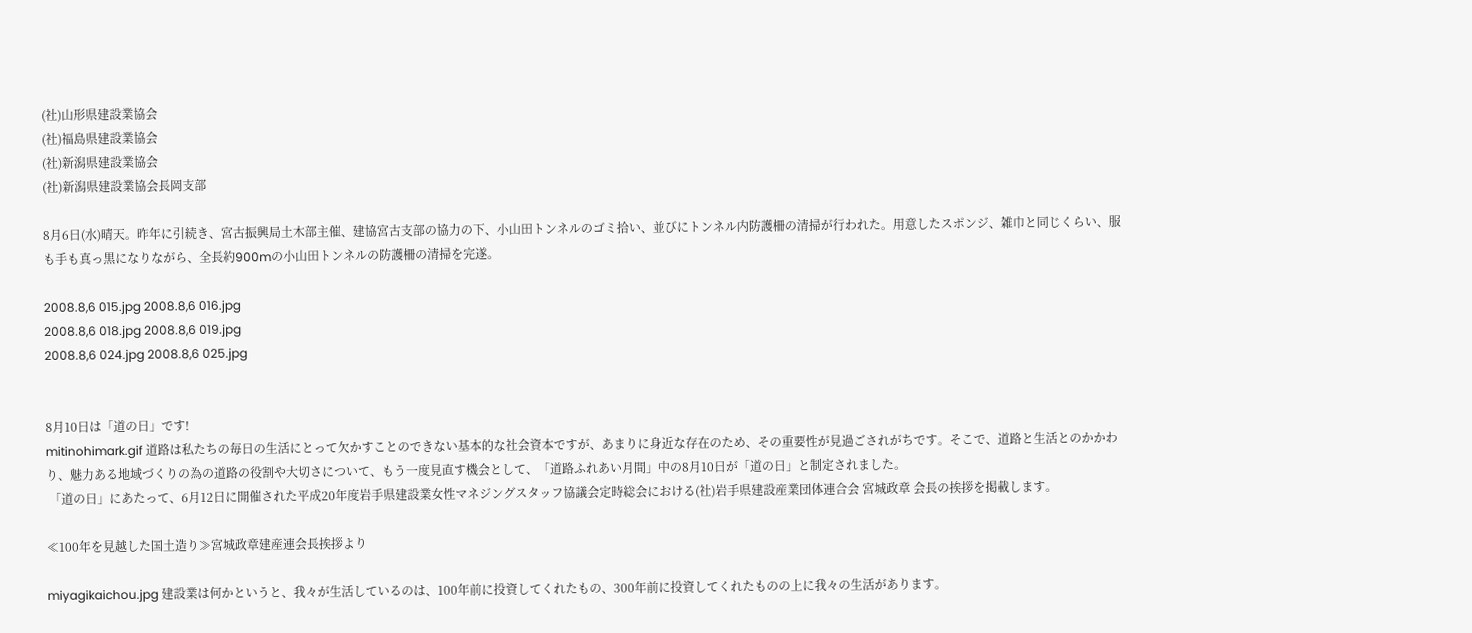(社)山形県建設業協会
(社)福島県建設業協会
(社)新潟県建設業協会
(社)新潟県建設業協会長岡支部

8月6日(水)晴天。昨年に引続き、宮古振興局土木部主催、建協宮古支部の協力の下、小山田トンネルのゴミ拾い、並びにトンネル内防護柵の清掃が行われた。用意したスポンジ、雑巾と同じくらい、服も手も真っ黒になりながら、全長約900mの小山田トンネルの防護柵の清掃を完遂。

2008.8,6 015.jpg 2008.8,6 016.jpg
2008.8,6 018.jpg 2008.8,6 019.jpg
2008.8,6 024.jpg 2008.8,6 025.jpg


8月10日は「道の日」です!
mitinohimark.gif 道路は私たちの毎日の生活にとって欠かすことのできない基本的な社会資本ですが、あまりに身近な存在のため、その重要性が見過ごされがちです。そこで、道路と生活とのかかわり、魅力ある地域づくりの為の道路の役割や大切さについて、もう一度見直す機会として、「道路ふれあい月間」中の8月10日が「道の日」と制定されました。
 「道の日」にあたって、6月12日に開催された平成20年度岩手県建設業女性マネジングスタッフ協議会定時総会における(社)岩手県建設産業団体連合会 宮城政章 会長の挨拶を掲載します。

≪100年を見越した国土造り≫宮城政章建産連会長挨拶より

miyagikaichou.jpg 建設業は何かというと、我々が生活しているのは、100年前に投資してくれたもの、300年前に投資してくれたものの上に我々の生活があります。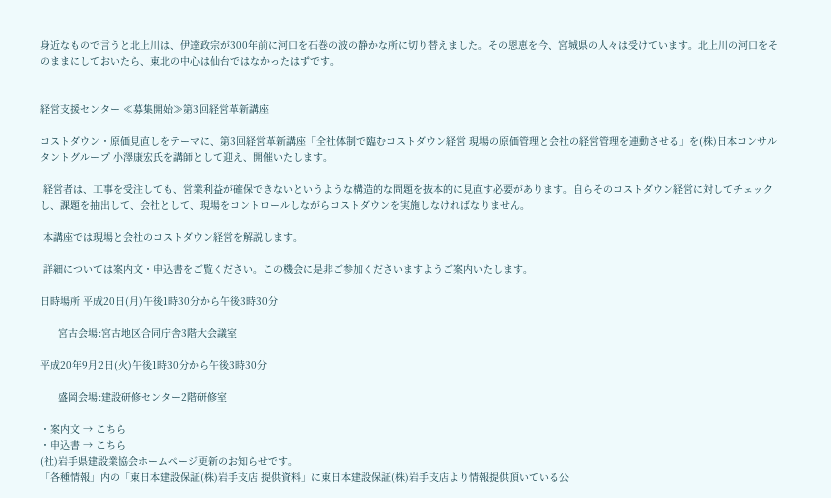身近なもので言うと北上川は、伊達政宗が300年前に河口を石巻の波の静かな所に切り替えました。その恩恵を今、宮城県の人々は受けています。北上川の河口をそのままにしておいたら、東北の中心は仙台ではなかったはずです。


経営支援センター ≪募集開始≫第3回経営革新講座

コストダウン・原価見直しをテーマに、第3回経営革新講座「全社体制で臨むコストダウン経営 現場の原価管理と会社の経営管理を連動させる」を(株)日本コンサルタントグループ 小澤康宏氏を講師として迎え、開催いたします。

 経営者は、工事を受注しても、営業利益が確保できないというような構造的な問題を抜本的に見直す必要があります。自らそのコストダウン経営に対してチェックし、課題を抽出して、会社として、現場をコントロールしながらコストダウンを実施しなければなりません。

 本講座では現場と会社のコストダウン経営を解説します。

 詳細については案内文・申込書をご覧ください。この機会に是非ご参加くださいますようご案内いたします。

日時場所 平成20日(月)午後1時30分から午後3時30分

      宮古会場:宮古地区合同庁舎3階大会議室

平成20年9月2日(火)午後1時30分から午後3時30分

      盛岡会場:建設研修センター2階研修室

・案内文 → こちら
・申込書 → こちら
(社)岩手県建設業協会ホームページ更新のお知らせです。
「各種情報」内の「東日本建設保証(株)岩手支店 提供資料」に東日本建設保証(株)岩手支店より情報提供頂いている公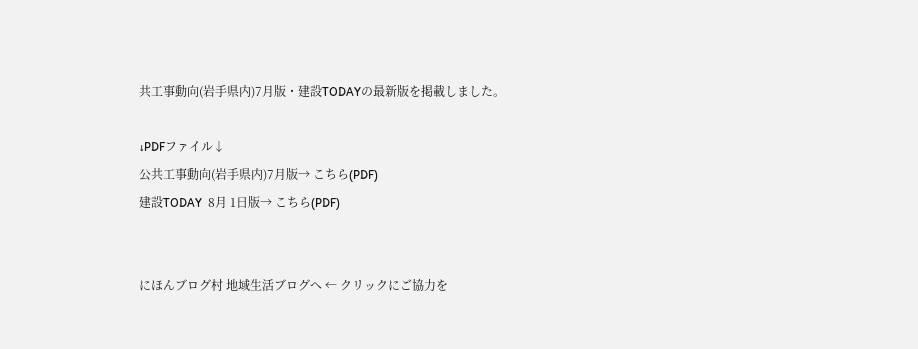共工事動向(岩手県内)7月版・建設TODAYの最新版を掲載しました。

↓PDFファイル↓
公共工事動向(岩手県内)7月版→ こちら(PDF)
建設TODAY  8月 1日版→ こちら(PDF)


にほんブログ村 地域生活ブログへ ← クリックにご協力を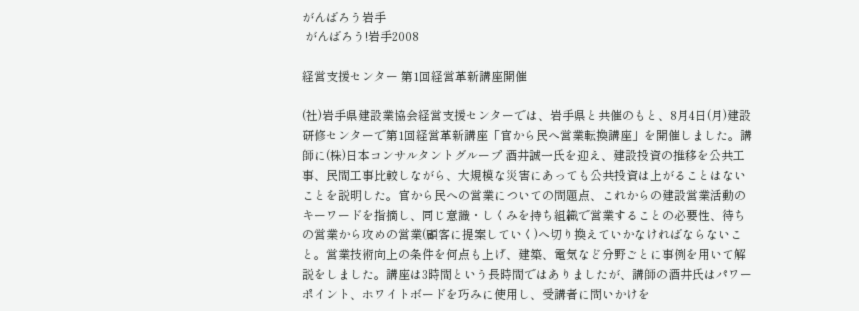がんばろう岩手
 がんばろう!岩手2008

経営支援センター 第1回経営革新講座開催

(社)岩手県建設業協会経営支援センターでは、岩手県と共催のもと、8月4日(月)建設研修センターで第1回経営革新講座「官から民へ営業転換講座」を開催しました。講師に(株)日本コンサルタントグループ 酒井誠一氏を迎え、建設投資の推移を公共工事、民間工事比較しながら、大規模な災害にあっても公共投資は上がることはないことを説明した。官から民への営業についての問題点、これからの建設営業活動のキーワードを指摘し、同じ意識・しくみを持ち組織で営業することの必要性、待ちの営業から攻めの営業(顧客に提案していく)へ切り換えていかなければならないこと。営業技術向上の条件を何点も上げ、建築、電気など分野ごとに事例を用いて解説をしました。講座は3時間という長時間ではありましたが、講師の酒井氏はパワーポイント、ホワイトボードを巧みに使用し、受講者に問いかけを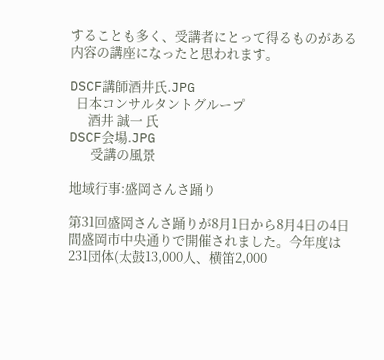することも多く、受講者にとって得るものがある内容の講座になったと思われます。

DSCF講師酒井氏.JPG
  日本コンサルタントグループ
      酒井 誠一 氏
DSCF会場.JPG
       受講の風景

地域行事:盛岡さんさ踊り

第31回盛岡さんさ踊りが8月1日から8月4日の4日間盛岡市中央通りで開催されました。今年度は231団体(太鼓13,000人、横笛2,000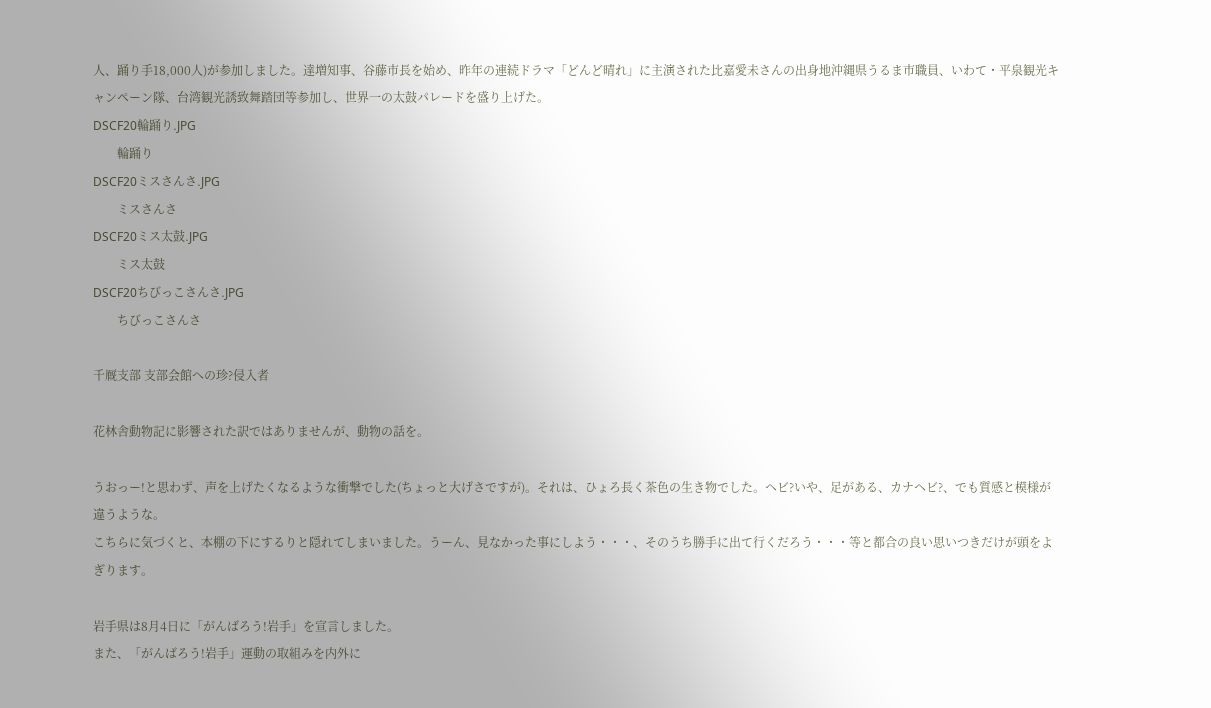人、踊り手18,000人)が参加しました。達増知事、谷藤市長を始め、昨年の連続ドラマ「どんど晴れ」に主演された比嘉愛未さんの出身地沖縄県うるま市職員、いわて・平泉観光キャンペーン隊、台湾観光誘致舞踏団等参加し、世界一の太鼓パレードを盛り上げた。
DSCF20輪踊り.JPG
        輪踊り
DSCF20ミスさんさ.JPG
        ミスさんさ
DSCF20ミス太鼓.JPG
        ミス太鼓
DSCF20ちびっこさんさ.JPG
        ちびっこさんさ

千厩支部 支部会館への珍?侵入者

花林舎動物記に影響された訳ではありませんが、動物の話を。

うおっー!と思わず、声を上げたくなるような衝撃でした(ちょっと大げさですが)。それは、ひょろ長く茶色の生き物でした。ヘビ?いや、足がある、カナヘビ?、でも質感と模様が違うような。
こちらに気づくと、本棚の下にするりと隠れてしまいました。うーん、見なかった事にしよう・・・、そのうち勝手に出て行くだろう・・・等と都合の良い思いつきだけが頭をよぎります。

岩手県は8月4日に「がんばろう!岩手」を宣言しました。
また、「がんばろう!岩手」運動の取組みを内外に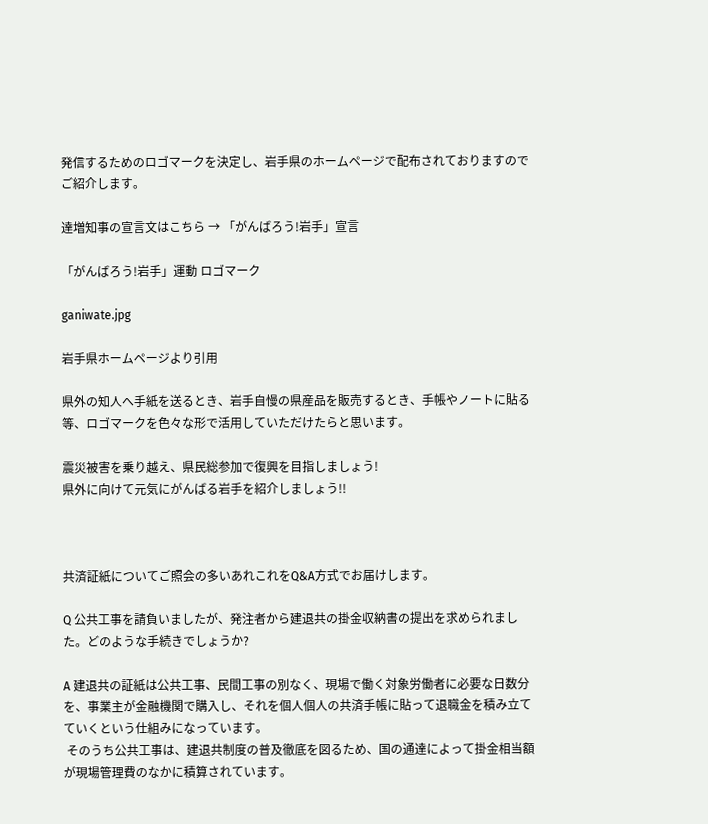発信するためのロゴマークを決定し、岩手県のホームページで配布されておりますのでご紹介します。

達増知事の宣言文はこちら → 「がんばろう!岩手」宣言

「がんばろう!岩手」運動 ロゴマーク

ganiwate.jpg

岩手県ホームページより引用

県外の知人へ手紙を送るとき、岩手自慢の県産品を販売するとき、手帳やノートに貼る等、ロゴマークを色々な形で活用していただけたらと思います。

震災被害を乗り越え、県民総参加で復興を目指しましょう!
県外に向けて元気にがんばる岩手を紹介しましょう!!



共済証紙についてご照会の多いあれこれをQ&A方式でお届けします。

Q 公共工事を請負いましたが、発注者から建退共の掛金収納書の提出を求められました。どのような手続きでしょうか?

A 建退共の証紙は公共工事、民間工事の別なく、現場で働く対象労働者に必要な日数分を、事業主が金融機関で購入し、それを個人個人の共済手帳に貼って退職金を積み立てていくという仕組みになっています。
 そのうち公共工事は、建退共制度の普及徹底を図るため、国の通達によって掛金相当額が現場管理費のなかに積算されています。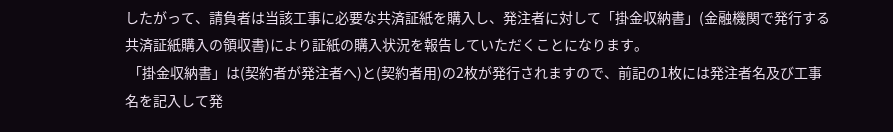したがって、請負者は当該工事に必要な共済証紙を購入し、発注者に対して「掛金収納書」(金融機関で発行する共済証紙購入の領収書)により証紙の購入状況を報告していただくことになります。
 「掛金収納書」は(契約者が発注者へ)と(契約者用)の2枚が発行されますので、前記の1枚には発注者名及び工事名を記入して発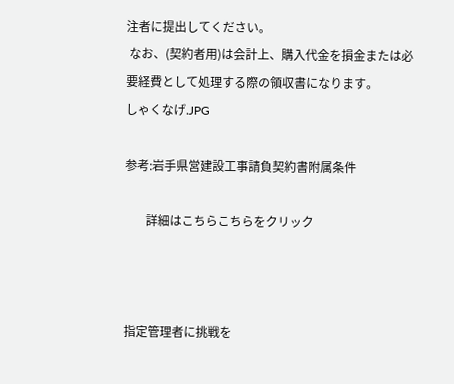注者に提出してください。
 なお、(契約者用)は会計上、購入代金を損金または必要経費として処理する際の領収書になります。
しゃくなげ.JPG

参考:岩手県営建設工事請負契約書附属条件

       詳細はこちらこちらをクリック



指定管理者に挑戦を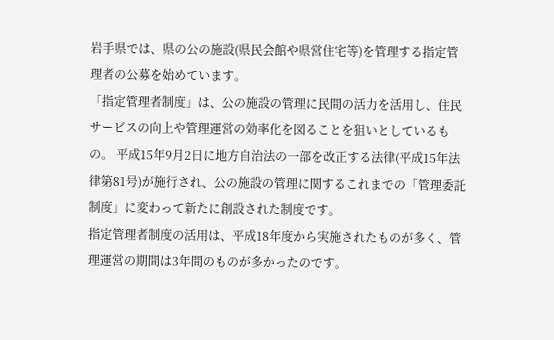岩手県では、県の公の施設(県民会館や県営住宅等)を管理する指定管理者の公募を始めています。
「指定管理者制度」は、公の施設の管理に民間の活力を活用し、住民サービスの向上や管理運営の効率化を図ることを狙いとしているもの。 平成15年9月2日に地方自治法の一部を改正する法律(平成15年法律第81号)が施行され、公の施設の管理に関するこれまでの「管理委託制度」に変わって新たに創設された制度です。
指定管理者制度の活用は、平成18年度から実施されたものが多く、管理運営の期間は3年間のものが多かったのです。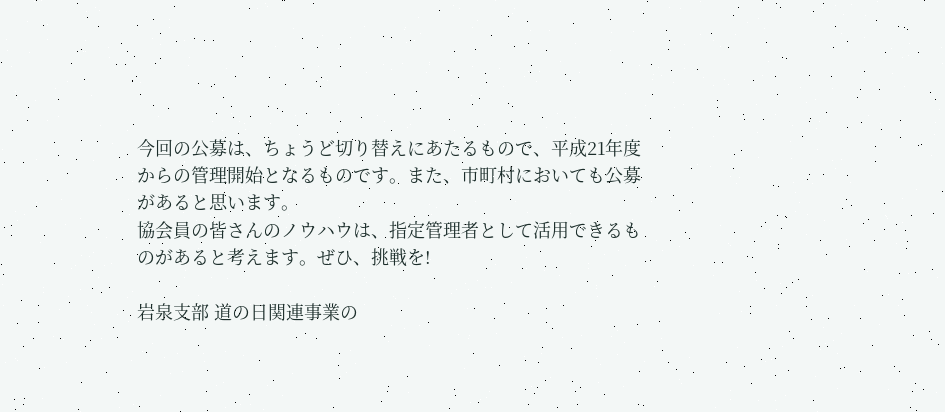今回の公募は、ちょうど切り替えにあたるもので、平成21年度からの管理開始となるものです。また、市町村においても公募があると思います。
協会員の皆さんのノウハウは、指定管理者として活用できるものがあると考えます。ぜひ、挑戦を!

岩泉支部 道の日関連事業の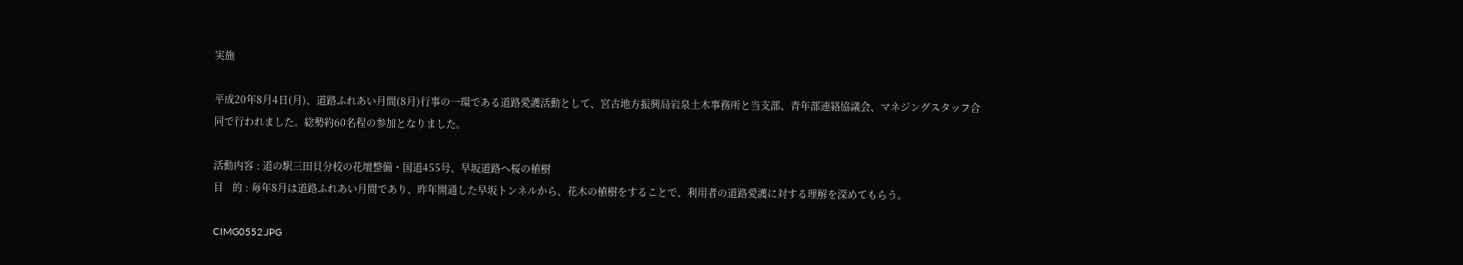実施

平成20年8月4日(月)、道路ふれあい月間(8月)行事の一環である道路愛護活動として、宮古地方振興局岩泉土木事務所と当支部、青年部連絡協議会、マネジングスタッフ合同で行われました。総勢約60名程の参加となりました。

活動内容 : 道の駅三田貝分校の花壇整備・国道455号、早坂道路ヘ桜の植樹
目   的 : 毎年8月は道路ふれあい月間であり、昨年開通した早坂トンネルから、花木の植樹をすることで、利用者の道路愛護に対する理解を深めてもらう。

CIMG0552.JPG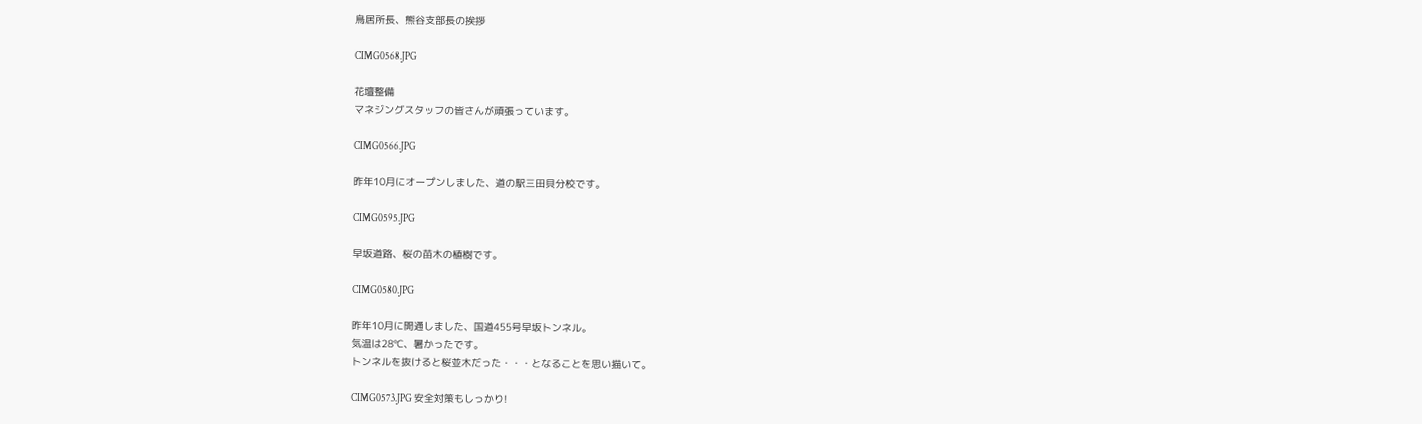鳥居所長、熊谷支部長の挨拶

CIMG0568.JPG

花壇整備
マネジングスタッフの皆さんが頑張っています。

CIMG0566.JPG

昨年10月にオープンしました、道の駅三田貝分校です。

CIMG0595.JPG

早坂道路、桜の苗木の植樹です。

CIMG0580.JPG

昨年10月に開通しました、国道455号早坂トンネル。
気温は28℃、暑かったです。
トンネルを抜けると桜並木だった・・・となることを思い描いて。

CIMG0573.JPG 安全対策もしっかり!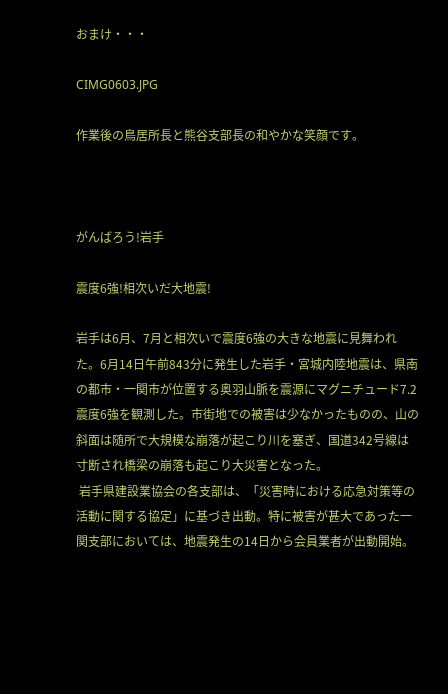おまけ・・・

CIMG0603.JPG

作業後の鳥居所長と熊谷支部長の和やかな笑顔です。



がんばろう!岩手

震度6強!相次いだ大地震!

岩手は6月、7月と相次いで震度6強の大きな地震に見舞われた。6月14日午前843分に発生した岩手・宮城内陸地震は、県南の都市・一関市が位置する奥羽山脈を震源にマグニチュード7.2震度6強を観測した。市街地での被害は少なかったものの、山の斜面は随所で大規模な崩落が起こり川を塞ぎ、国道342号線は寸断され橋梁の崩落も起こり大災害となった。
 岩手県建設業協会の各支部は、「災害時における応急対策等の活動に関する協定」に基づき出動。特に被害が甚大であった一関支部においては、地震発生の14日から会員業者が出動開始。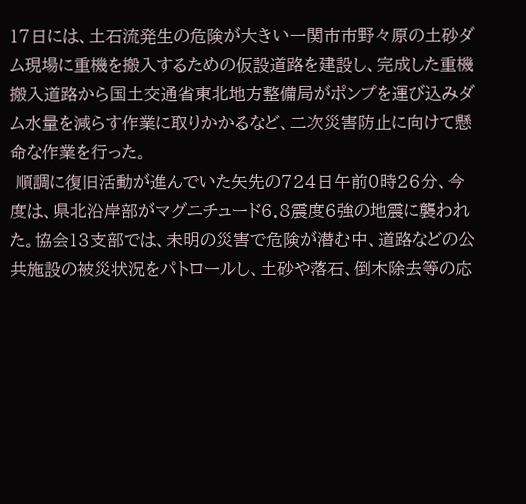17日には、土石流発生の危険が大きい一関市市野々原の土砂ダム現場に重機を搬入するための仮設道路を建設し、完成した重機搬入道路から国土交通省東北地方整備局がポンプを運び込みダム水量を減らす作業に取りかかるなど、二次災害防止に向けて懸命な作業を行った。
 順調に復旧活動が進んでいた矢先の724日午前0時26分、今度は、県北沿岸部がマグニチュード6.8震度6強の地震に襲われた。協会13支部では、未明の災害で危険が潜む中、道路などの公共施設の被災状況をパトロールし、土砂や落石、倒木除去等の応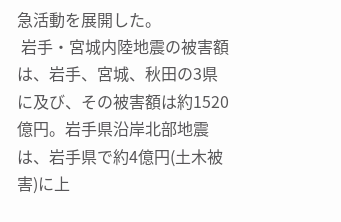急活動を展開した。
 岩手・宮城内陸地震の被害額は、岩手、宮城、秋田の3県に及び、その被害額は約1520億円。岩手県沿岸北部地震は、岩手県で約4億円(土木被害)に上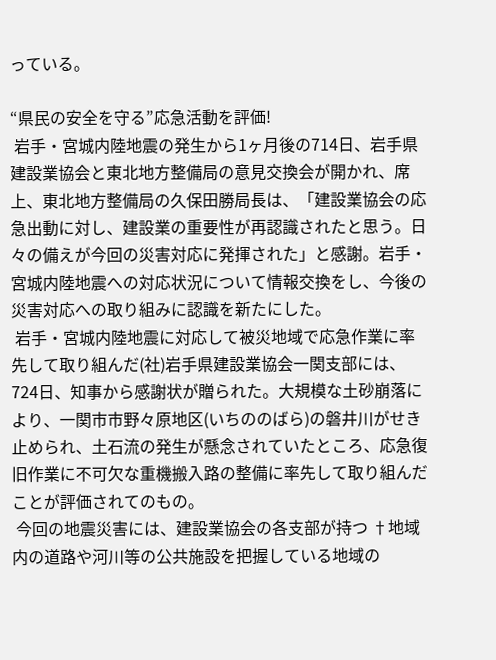っている。

“県民の安全を守る”応急活動を評価!
 岩手・宮城内陸地震の発生から1ヶ月後の714日、岩手県建設業協会と東北地方整備局の意見交換会が開かれ、席上、東北地方整備局の久保田勝局長は、「建設業協会の応急出動に対し、建設業の重要性が再認識されたと思う。日々の備えが今回の災害対応に発揮された」と感謝。岩手・宮城内陸地震への対応状況について情報交換をし、今後の災害対応への取り組みに認識を新たにした。
 岩手・宮城内陸地震に対応して被災地域で応急作業に率先して取り組んだ(社)岩手県建設業協会一関支部には、724日、知事から感謝状が贈られた。大規模な土砂崩落により、一関市市野々原地区(いちののばら)の磐井川がせき止められ、土石流の発生が懸念されていたところ、応急復旧作業に不可欠な重機搬入路の整備に率先して取り組んだことが評価されてのもの。
 今回の地震災害には、建設業協会の各支部が持つ †地域内の道路や河川等の公共施設を把握している地域の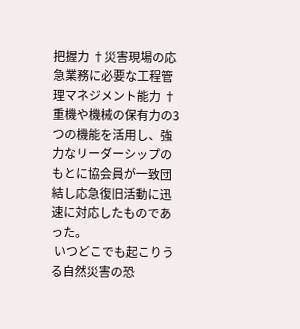把握力 †災害現場の応急業務に必要な工程管理マネジメント能力 †重機や機械の保有力の3つの機能を活用し、強力なリーダーシップのもとに協会員が一致団結し応急復旧活動に迅速に対応したものであった。
 いつどこでも起こりうる自然災害の恐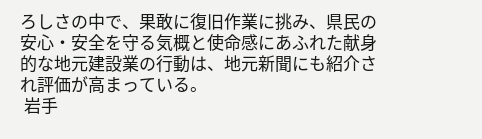ろしさの中で、果敢に復旧作業に挑み、県民の安心・安全を守る気概と使命感にあふれた献身的な地元建設業の行動は、地元新聞にも紹介され評価が高まっている。
 岩手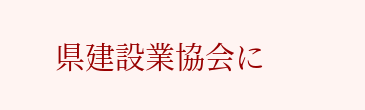県建設業協会に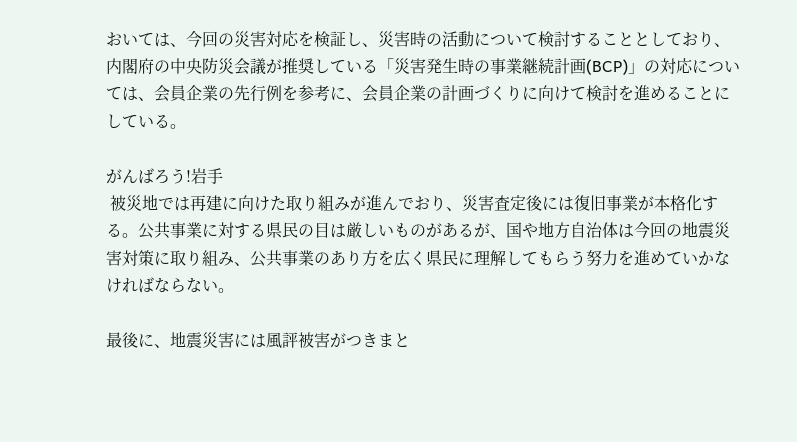おいては、今回の災害対応を検証し、災害時の活動について検討することとしており、内閣府の中央防災会議が推奨している「災害発生時の事業継続計画(BCP)」の対応については、会員企業の先行例を参考に、会員企業の計画づくりに向けて検討を進めることにしている。

がんばろう!岩手
 被災地では再建に向けた取り組みが進んでおり、災害査定後には復旧事業が本格化する。公共事業に対する県民の目は厳しいものがあるが、国や地方自治体は今回の地震災害対策に取り組み、公共事業のあり方を広く県民に理解してもらう努力を進めていかなければならない。

最後に、地震災害には風評被害がつきまと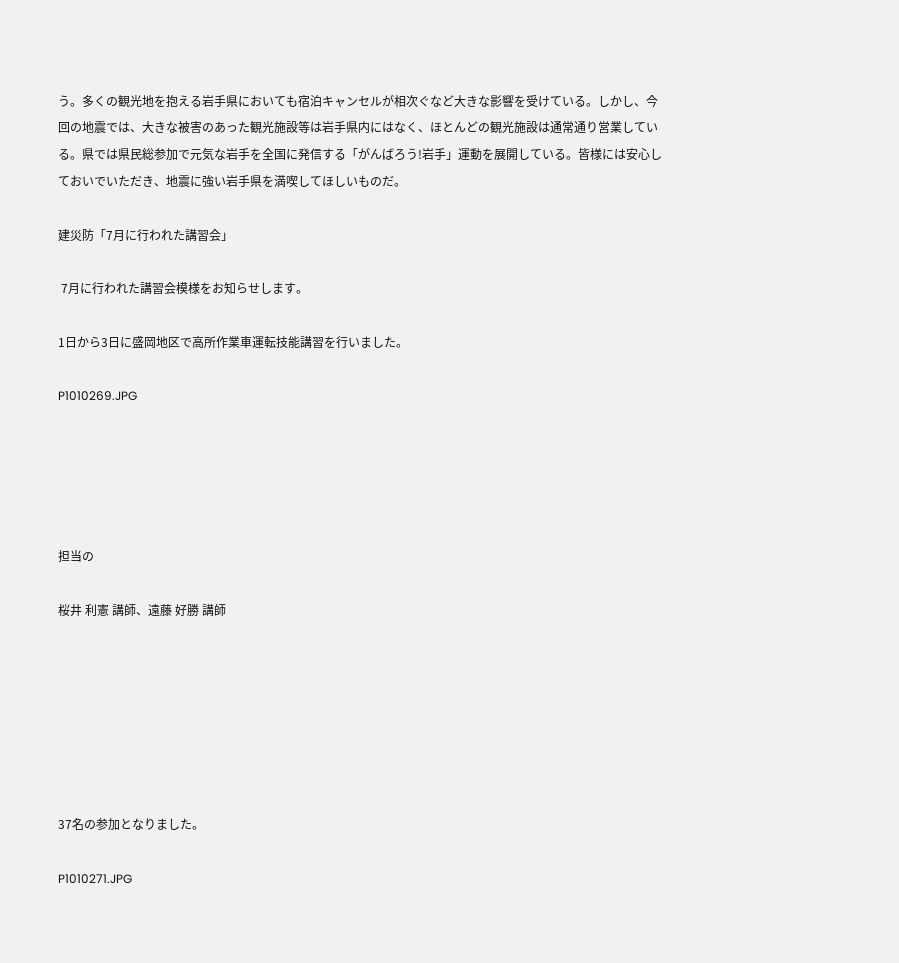う。多くの観光地を抱える岩手県においても宿泊キャンセルが相次ぐなど大きな影響を受けている。しかし、今回の地震では、大きな被害のあった観光施設等は岩手県内にはなく、ほとんどの観光施設は通常通り営業している。県では県民総参加で元気な岩手を全国に発信する「がんばろう!岩手」運動を展開している。皆様には安心しておいでいただき、地震に強い岩手県を満喫してほしいものだ。

建災防「7月に行われた講習会」

 7月に行われた講習会模様をお知らせします。

1日から3日に盛岡地区で高所作業車運転技能講習を行いました。

P1010269.JPG





担当の

桜井 利憲 講師、遠藤 好勝 講師







37名の参加となりました。

P1010271.JPG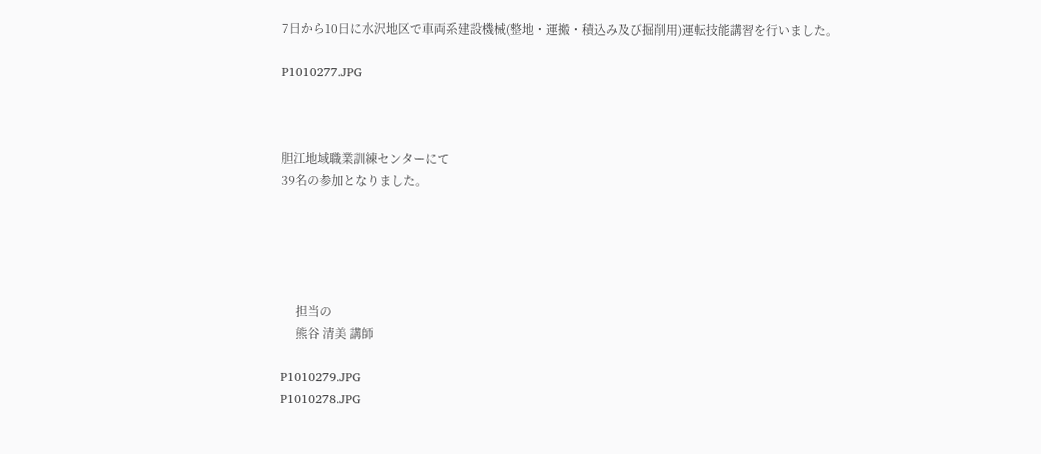7日から10日に水沢地区で車両系建設機械(整地・運搬・積込み及び掘削用)運転技能講習を行いました。

P1010277.JPG



胆江地域職業訓練センターにて
39名の参加となりました。





     担当の
     熊谷 清美 講師

P1010279.JPG
P1010278.JPG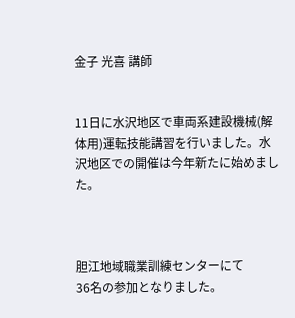金子 光喜 講師


11日に水沢地区で車両系建設機械(解体用)運転技能講習を行いました。水沢地区での開催は今年新たに始めました。



胆江地域職業訓練センターにて
36名の参加となりました。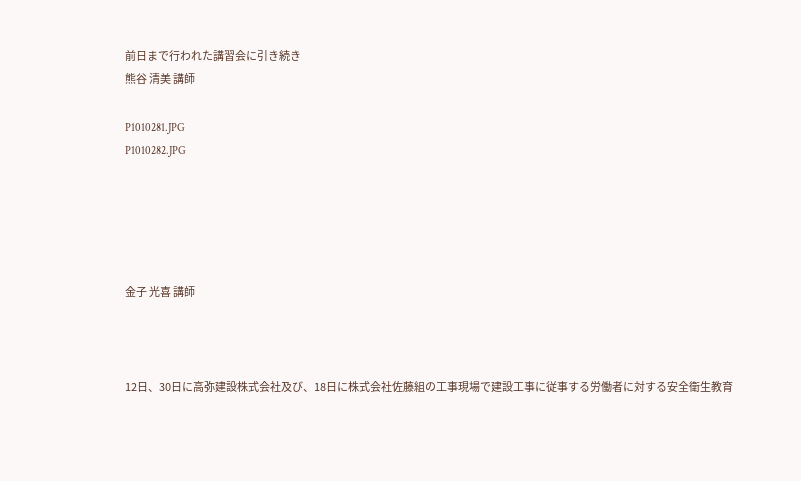前日まで行われた講習会に引き続き
熊谷 清美 講師

P1010281.JPG
P1010282.JPG





金子 光喜 講師



12日、30日に高弥建設株式会社及び、18日に株式会社佐藤組の工事現場で建設工事に従事する労働者に対する安全衛生教育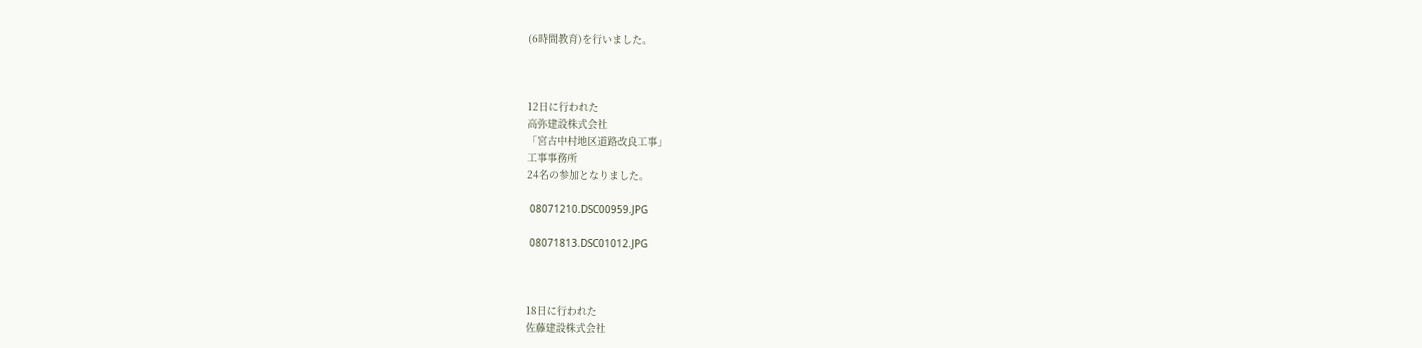(6時間教育)を行いました。



12日に行われた
高弥建設株式会社
「宮古中村地区道路改良工事」
工事事務所
24名の参加となりました。

 08071210.DSC00959.JPG

 08071813.DSC01012.JPG



18日に行われた
佐藤建設株式会社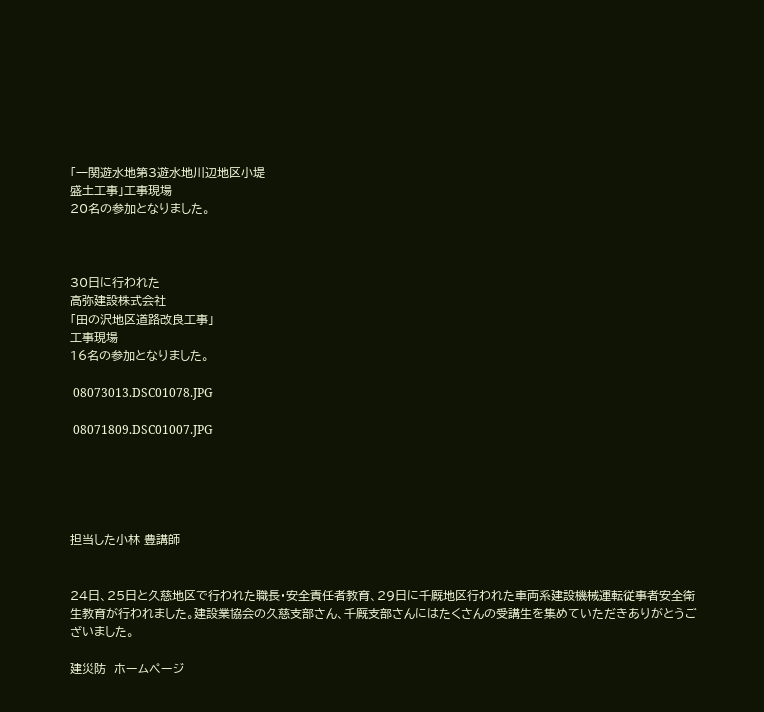「一関遊水地第3遊水地川辺地区小堤
盛土工事」工事現場
20名の参加となりました。



30日に行われた
高弥建設株式会社
「田の沢地区道路改良工事」
工事現場
16名の参加となりました。

 08073013.DSC01078.JPG

 08071809.DSC01007.JPG





担当した小林 豊講師


24日、25日と久慈地区で行われた職長・安全責任者教育、29日に千厩地区行われた車両系建設機械運転従事者安全衛生教育が行われました。建設業協会の久慈支部さん、千厩支部さんにはたくさんの受講生を集めていただきありがとうございました。

建災防  ホームページ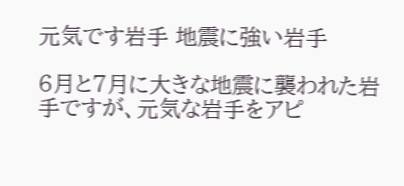元気です岩手 地震に強い岩手

6月と7月に大きな地震に襲われた岩手ですが、元気な岩手をアピ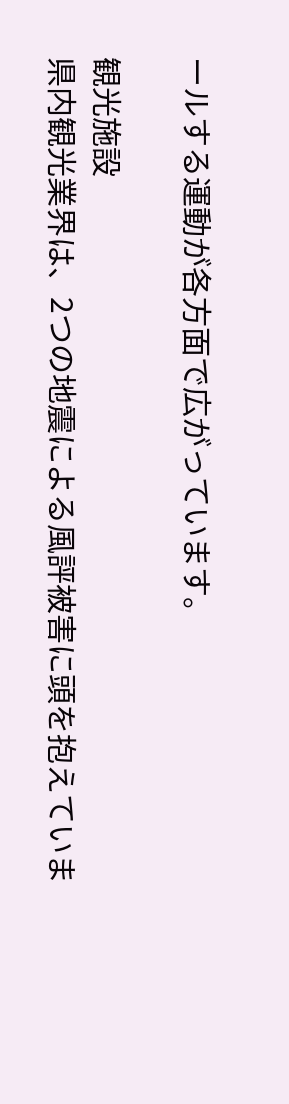ールする運動が各方面で広がっています。

観光施設
県内観光業界は、2つの地震による風評被害に頭を抱えていま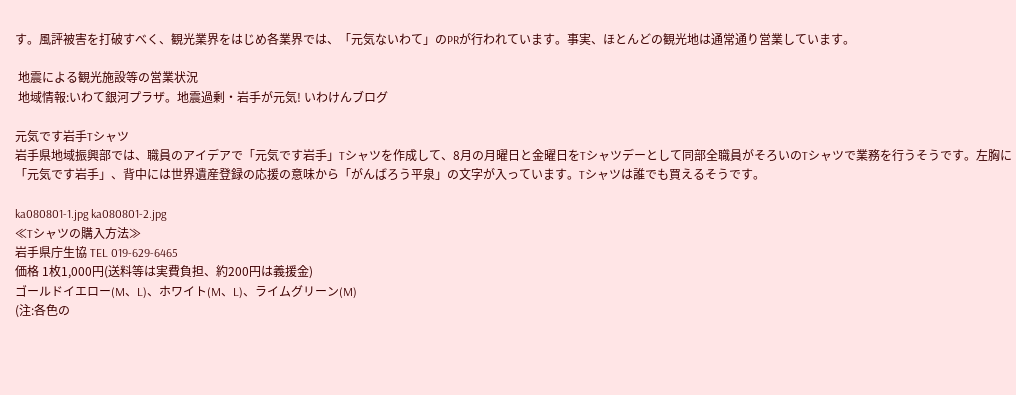す。風評被害を打破すべく、観光業界をはじめ各業界では、「元気ないわて」のPRが行われています。事実、ほとんどの観光地は通常通り営業しています。

 地震による観光施設等の営業状況
 地域情報:いわて銀河プラザ。地震過剰・岩手が元気! いわけんブログ

元気です岩手Tシャツ
岩手県地域振興部では、職員のアイデアで「元気です岩手」Tシャツを作成して、8月の月曜日と金曜日をTシャツデーとして同部全職員がそろいのTシャツで業務を行うそうです。左胸に「元気です岩手」、背中には世界遺産登録の応援の意味から「がんばろう平泉」の文字が入っています。Tシャツは誰でも買えるそうです。

ka080801-1.jpg ka080801-2.jpg
≪Tシャツの購入方法≫
岩手県庁生協 TEL 019-629-6465
価格 1枚1,000円(送料等は実費負担、約200円は義援金)
ゴールドイエロー(M、L)、ホワイト(M、L)、ライムグリーン(M)
(注:各色の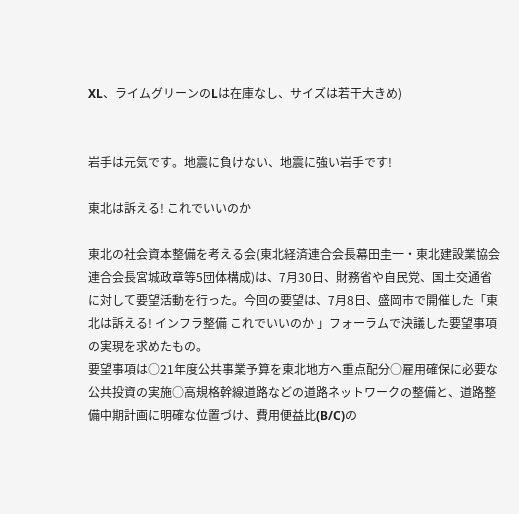XL、ライムグリーンのLは在庫なし、サイズは若干大きめ)


岩手は元気です。地震に負けない、地震に強い岩手です!

東北は訴える! これでいいのか

東北の社会資本整備を考える会(東北経済連合会長幕田圭一・東北建設業協会連合会長宮城政章等5団体構成)は、7月30日、財務省や自民党、国土交通省に対して要望活動を行った。今回の要望は、7月8日、盛岡市で開催した「東北は訴える! インフラ整備 これでいいのか 」フォーラムで決議した要望事項の実現を求めたもの。
要望事項は○21年度公共事業予算を東北地方へ重点配分○雇用確保に必要な公共投資の実施○高規格幹線道路などの道路ネットワークの整備と、道路整備中期計画に明確な位置づけ、費用便益比(B/C)の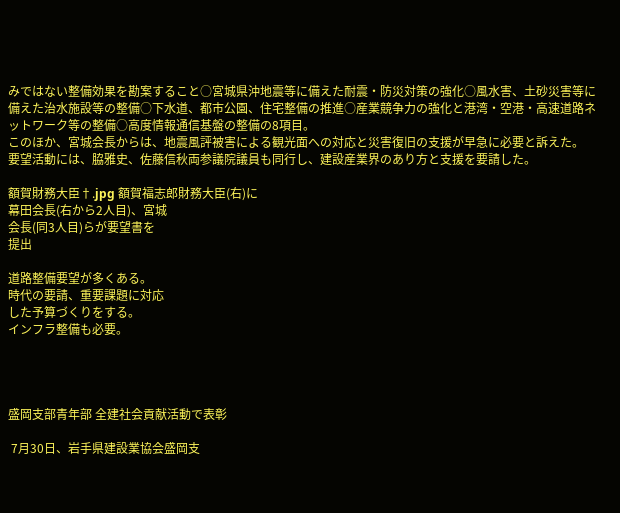みではない整備効果を勘案すること○宮城県沖地震等に備えた耐震・防災対策の強化○風水害、土砂災害等に備えた治水施設等の整備○下水道、都市公園、住宅整備の推進○産業競争力の強化と港湾・空港・高速道路ネットワーク等の整備○高度情報通信基盤の整備の8項目。
このほか、宮城会長からは、地震風評被害による観光面への対応と災害復旧の支援が早急に必要と訴えた。
要望活動には、脇雅史、佐藤信秋両参議院議員も同行し、建設産業界のあり方と支援を要請した。

額賀財務大臣†.jpg 額賀福志郎財務大臣(右)に
幕田会長(右から2人目)、宮城
会長(同3人目)らが要望書を
提出

道路整備要望が多くある。
時代の要請、重要課題に対応
した予算づくりをする。
インフラ整備も必要。




盛岡支部青年部 全建社会貢献活動で表彰

 7月30日、岩手県建設業協会盛岡支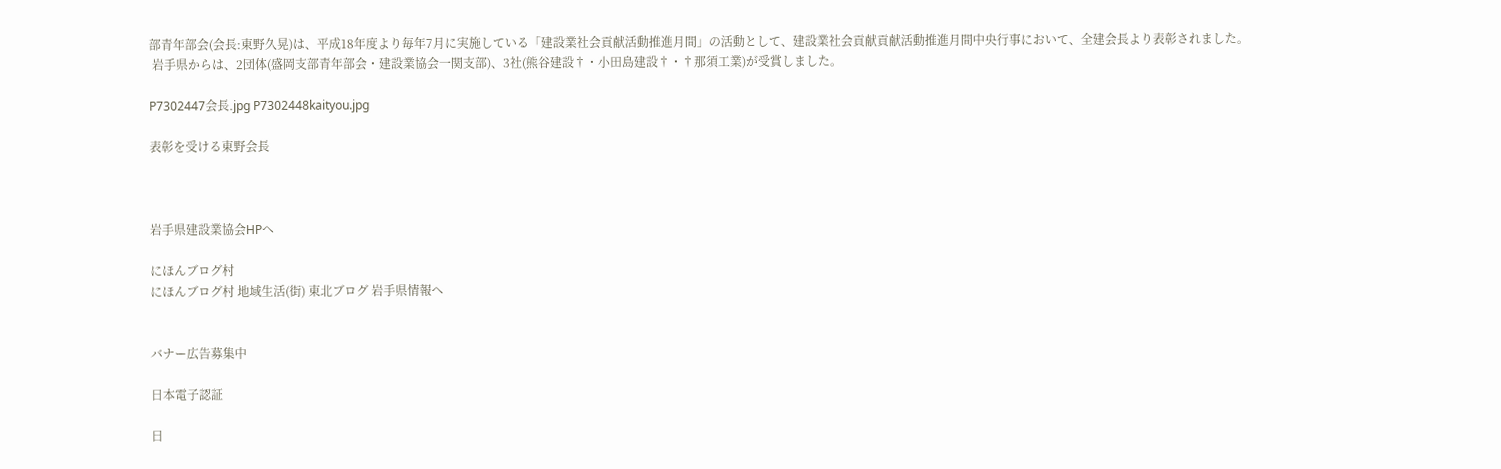部青年部会(会長:東野久晃)は、平成18年度より毎年7月に実施している「建設業社会貢献活動推進月間」の活動として、建設業社会貢献貢献活動推進月間中央行事において、全建会長より表彰されました。
 岩手県からは、2団体(盛岡支部青年部会・建設業協会一関支部)、3社(熊谷建設†・小田島建設†・†那須工業)が受賞しました。

P7302447会長.jpg P7302448kaityou.jpg

表彰を受ける東野会長



岩手県建設業協会HPへ

にほんブログ村
にほんブログ村 地域生活(街) 東北ブログ 岩手県情報へ


バナー広告募集中

日本電子認証

日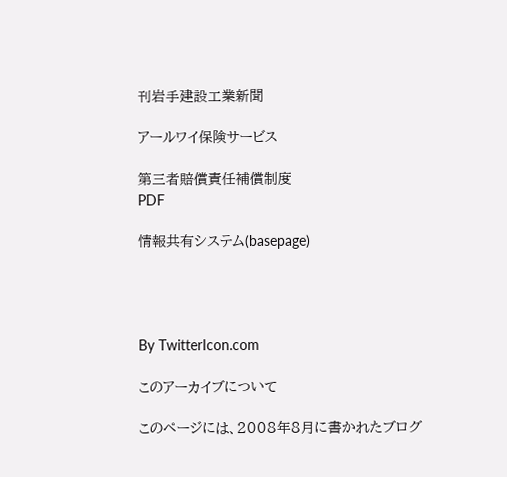刊岩手建設工業新聞

アールワイ保険サービス

第三者賠償責任補償制度
PDF

情報共有システム(basepage)




By TwitterIcon.com

このアーカイブについて

このページには、2008年8月に書かれたブログ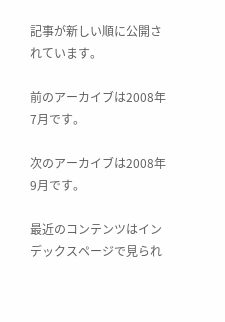記事が新しい順に公開されています。

前のアーカイブは2008年7月です。

次のアーカイブは2008年9月です。

最近のコンテンツはインデックスページで見られ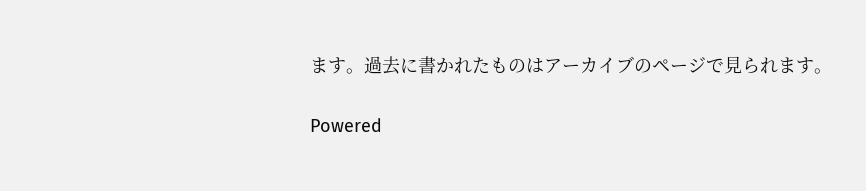ます。過去に書かれたものはアーカイブのページで見られます。

Powered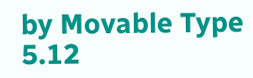by Movable Type 5.12